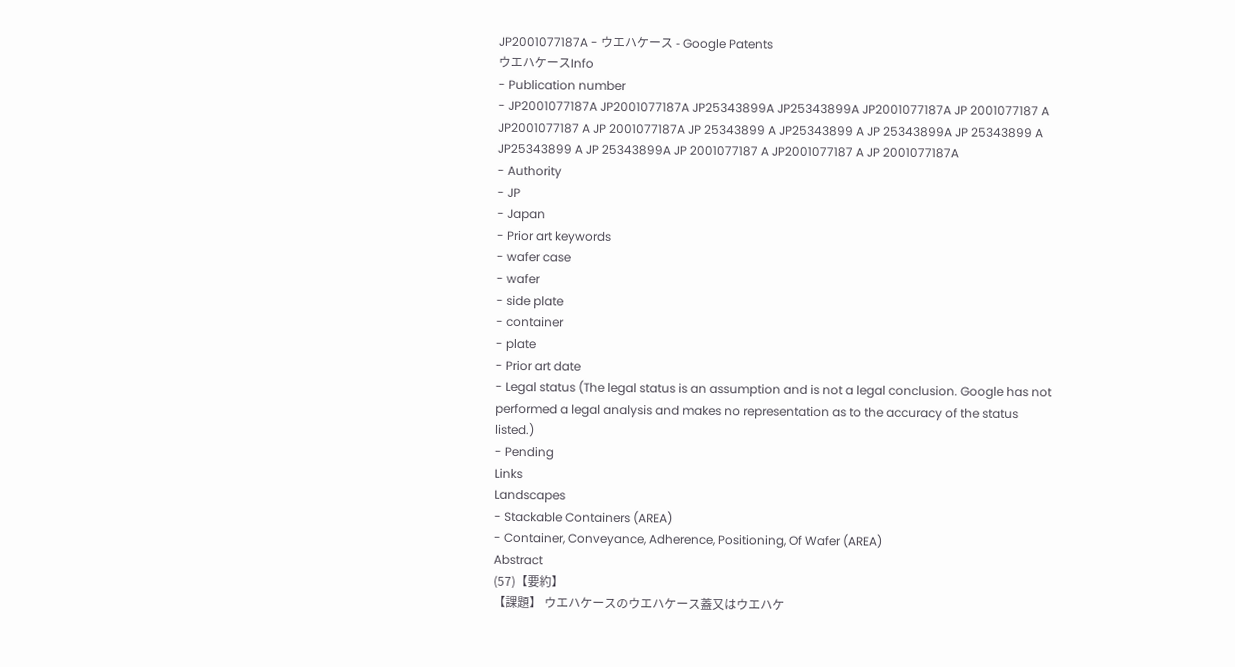JP2001077187A - ウエハケース - Google Patents
ウエハケースInfo
- Publication number
- JP2001077187A JP2001077187A JP25343899A JP25343899A JP2001077187A JP 2001077187 A JP2001077187 A JP 2001077187A JP 25343899 A JP25343899 A JP 25343899A JP 25343899 A JP25343899 A JP 25343899A JP 2001077187 A JP2001077187 A JP 2001077187A
- Authority
- JP
- Japan
- Prior art keywords
- wafer case
- wafer
- side plate
- container
- plate
- Prior art date
- Legal status (The legal status is an assumption and is not a legal conclusion. Google has not performed a legal analysis and makes no representation as to the accuracy of the status listed.)
- Pending
Links
Landscapes
- Stackable Containers (AREA)
- Container, Conveyance, Adherence, Positioning, Of Wafer (AREA)
Abstract
(57)【要約】
【課題】 ウエハケースのウエハケース蓋又はウエハケ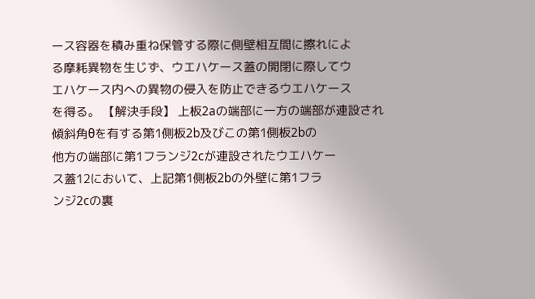ース容器を積み重ね保管する際に側壁相互間に擦れによ
る摩耗異物を生じず、ウエハケース蓋の開閉に際してウ
エハケース内への異物の侵入を防止できるウエハケース
を得る。 【解決手段】 上板2aの端部に一方の端部が連設され
傾斜角θを有する第1側板2b及びこの第1側板2bの
他方の端部に第1フランジ2cが連設されたウエハケー
ス蓋12において、上記第1側板2bの外壁に第1フラ
ンジ2cの裏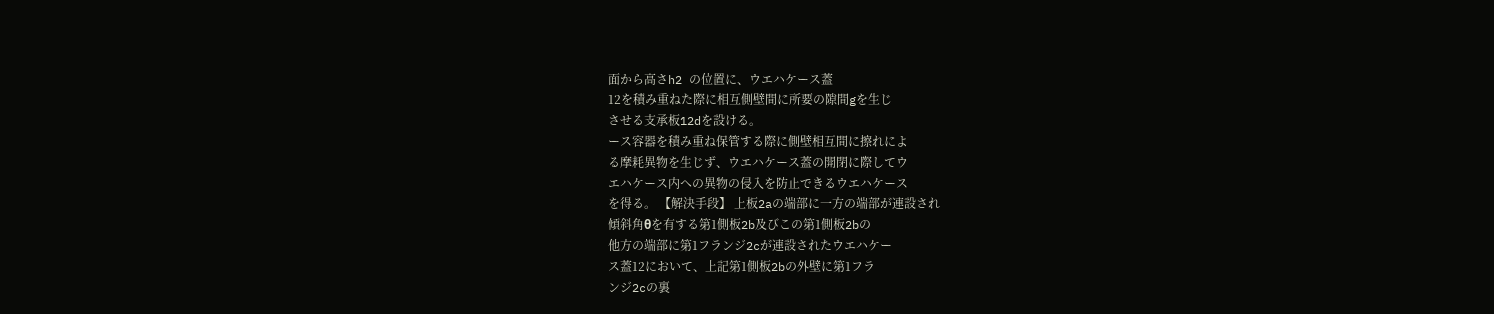面から高さh2 の位置に、ウエハケース蓋
12を積み重ねた際に相互側壁間に所要の隙間gを生じ
させる支承板12dを設ける。
ース容器を積み重ね保管する際に側壁相互間に擦れによ
る摩耗異物を生じず、ウエハケース蓋の開閉に際してウ
エハケース内への異物の侵入を防止できるウエハケース
を得る。 【解決手段】 上板2aの端部に一方の端部が連設され
傾斜角θを有する第1側板2b及びこの第1側板2bの
他方の端部に第1フランジ2cが連設されたウエハケー
ス蓋12において、上記第1側板2bの外壁に第1フラ
ンジ2cの裏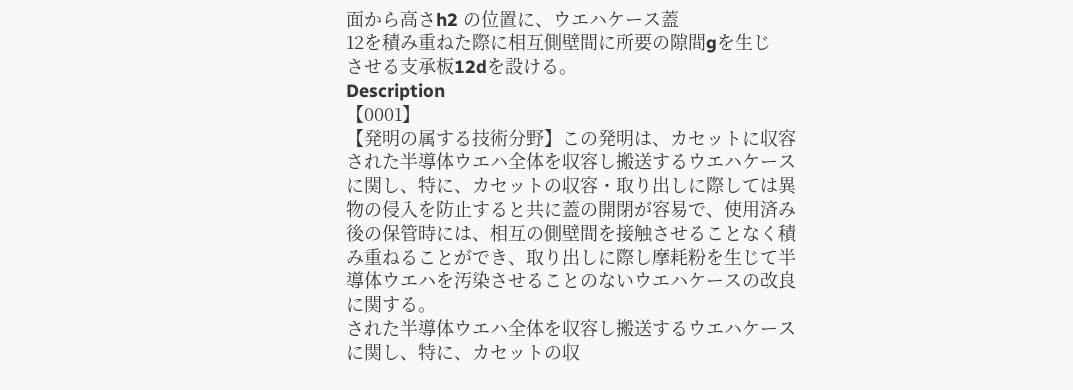面から高さh2 の位置に、ウエハケース蓋
12を積み重ねた際に相互側壁間に所要の隙間gを生じ
させる支承板12dを設ける。
Description
【0001】
【発明の属する技術分野】この発明は、カセットに収容
された半導体ウエハ全体を収容し搬送するウエハケース
に関し、特に、カセットの収容・取り出しに際しては異
物の侵入を防止すると共に蓋の開閉が容易で、使用済み
後の保管時には、相互の側壁間を接触させることなく積
み重ねることができ、取り出しに際し摩耗粉を生じて半
導体ウエハを汚染させることのないウエハケースの改良
に関する。
された半導体ウエハ全体を収容し搬送するウエハケース
に関し、特に、カセットの収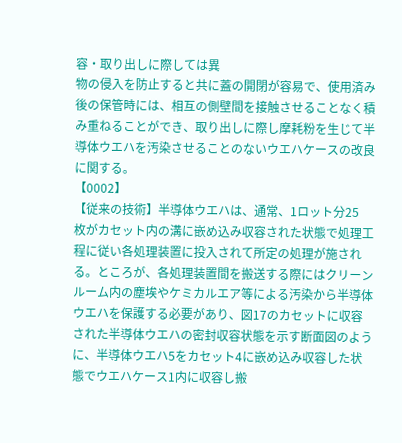容・取り出しに際しては異
物の侵入を防止すると共に蓋の開閉が容易で、使用済み
後の保管時には、相互の側壁間を接触させることなく積
み重ねることができ、取り出しに際し摩耗粉を生じて半
導体ウエハを汚染させることのないウエハケースの改良
に関する。
【0002】
【従来の技術】半導体ウエハは、通常、1ロット分25
枚がカセット内の溝に嵌め込み収容された状態で処理工
程に従い各処理装置に投入されて所定の処理が施され
る。ところが、各処理装置間を搬送する際にはクリーン
ルーム内の塵埃やケミカルエア等による汚染から半導体
ウエハを保護する必要があり、図17のカセットに収容
された半導体ウエハの密封収容状態を示す断面図のよう
に、半導体ウエハ5をカセット4に嵌め込み収容した状
態でウエハケース1内に収容し搬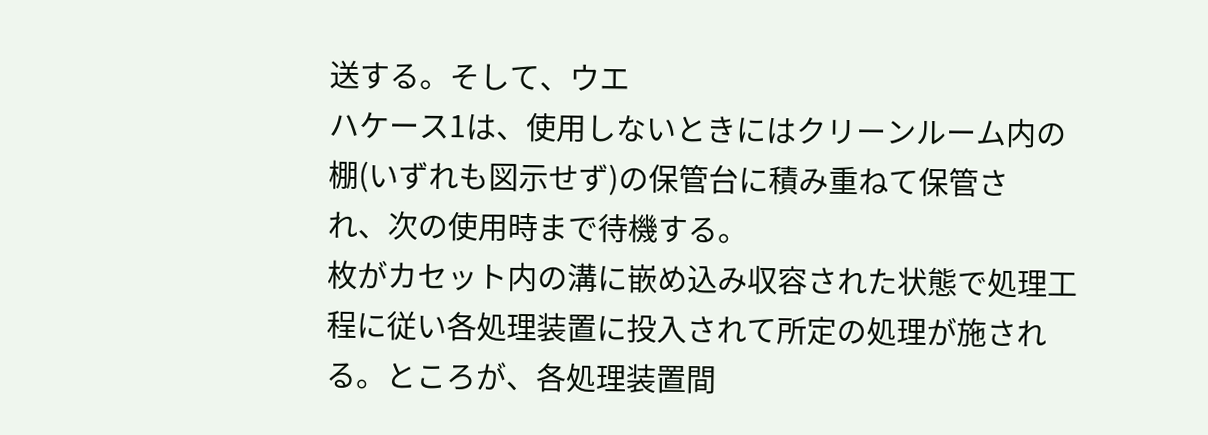送する。そして、ウエ
ハケース1は、使用しないときにはクリーンルーム内の
棚(いずれも図示せず)の保管台に積み重ねて保管さ
れ、次の使用時まで待機する。
枚がカセット内の溝に嵌め込み収容された状態で処理工
程に従い各処理装置に投入されて所定の処理が施され
る。ところが、各処理装置間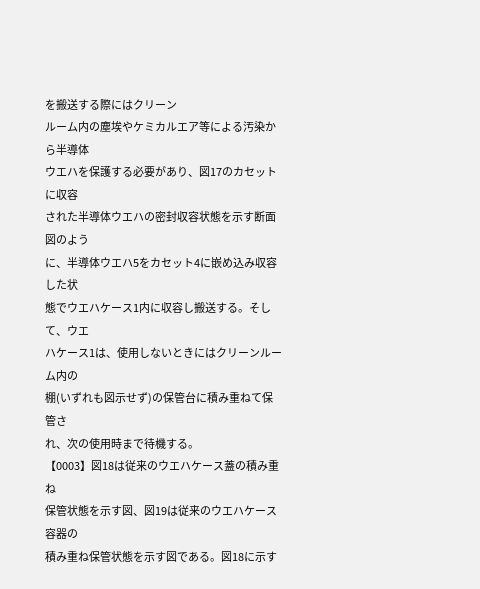を搬送する際にはクリーン
ルーム内の塵埃やケミカルエア等による汚染から半導体
ウエハを保護する必要があり、図17のカセットに収容
された半導体ウエハの密封収容状態を示す断面図のよう
に、半導体ウエハ5をカセット4に嵌め込み収容した状
態でウエハケース1内に収容し搬送する。そして、ウエ
ハケース1は、使用しないときにはクリーンルーム内の
棚(いずれも図示せず)の保管台に積み重ねて保管さ
れ、次の使用時まで待機する。
【0003】図18は従来のウエハケース蓋の積み重ね
保管状態を示す図、図19は従来のウエハケース容器の
積み重ね保管状態を示す図である。図18に示す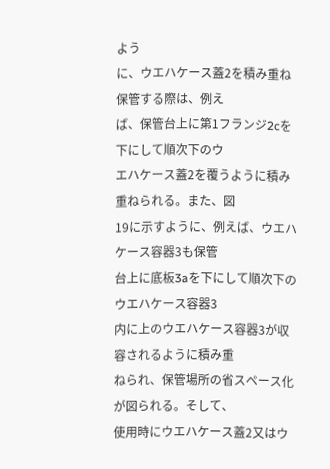よう
に、ウエハケース蓋2を積み重ね保管する際は、例え
ば、保管台上に第1フランジ2cを下にして順次下のウ
エハケース蓋2を覆うように積み重ねられる。また、図
19に示すように、例えば、ウエハケース容器3も保管
台上に底板3aを下にして順次下のウエハケース容器3
内に上のウエハケース容器3が収容されるように積み重
ねられ、保管場所の省スペース化が図られる。そして、
使用時にウエハケース蓋2又はウ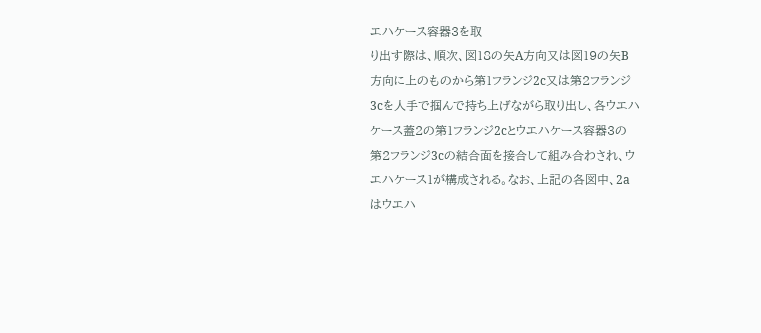エハケース容器3を取
り出す際は、順次、図18の矢A方向又は図19の矢B
方向に上のものから第1フランジ2c又は第2フランジ
3cを人手で掴んで持ち上げながら取り出し、各ウエハ
ケース蓋2の第1フランジ2cとウエハケース容器3の
第2フランジ3cの結合面を接合して組み合わされ、ウ
エハケース1が構成される。なお、上記の各図中、2a
はウエハ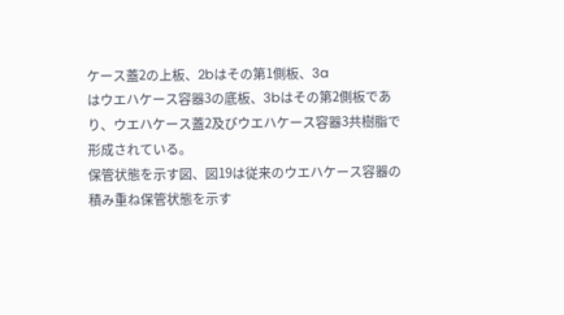ケース蓋2の上板、2bはその第1側板、3a
はウエハケース容器3の底板、3bはその第2側板であ
り、ウエハケース蓋2及びウエハケース容器3共樹脂で
形成されている。
保管状態を示す図、図19は従来のウエハケース容器の
積み重ね保管状態を示す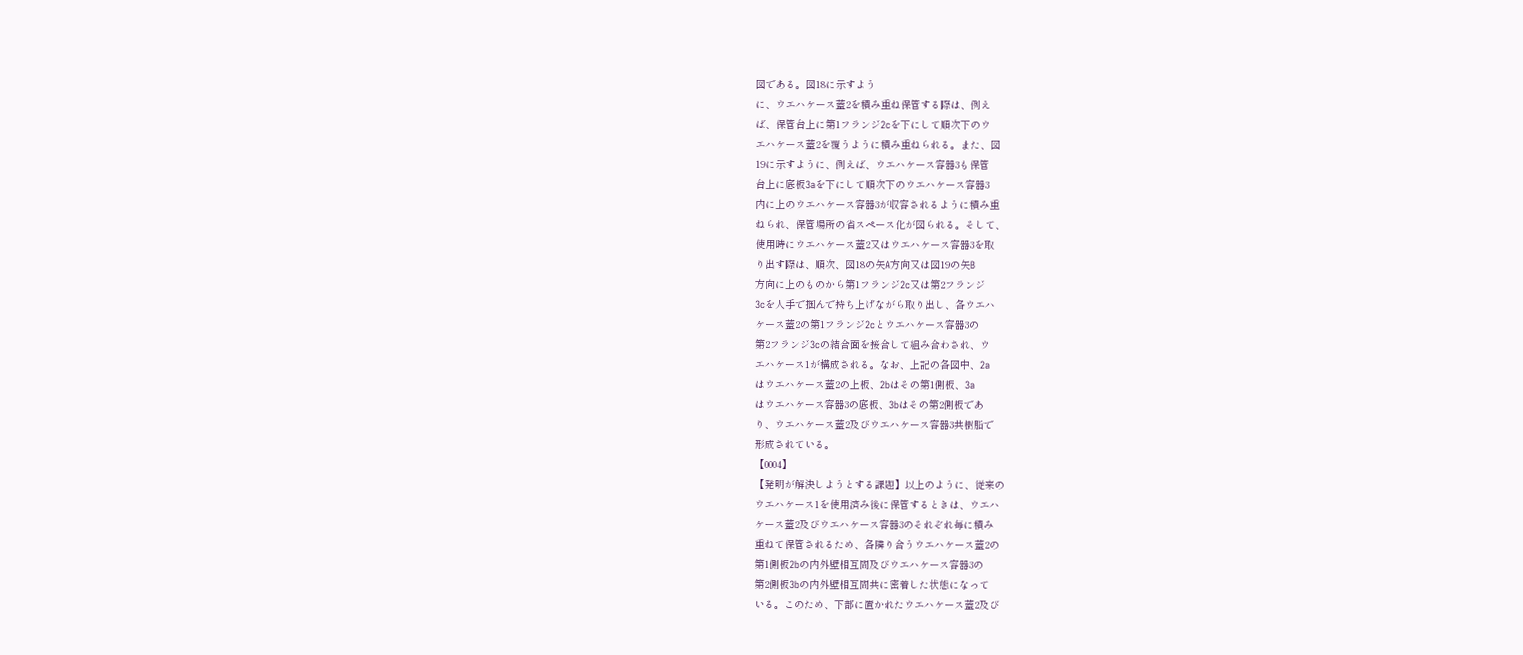図である。図18に示すよう
に、ウエハケース蓋2を積み重ね保管する際は、例え
ば、保管台上に第1フランジ2cを下にして順次下のウ
エハケース蓋2を覆うように積み重ねられる。また、図
19に示すように、例えば、ウエハケース容器3も保管
台上に底板3aを下にして順次下のウエハケース容器3
内に上のウエハケース容器3が収容されるように積み重
ねられ、保管場所の省スペース化が図られる。そして、
使用時にウエハケース蓋2又はウエハケース容器3を取
り出す際は、順次、図18の矢A方向又は図19の矢B
方向に上のものから第1フランジ2c又は第2フランジ
3cを人手で掴んで持ち上げながら取り出し、各ウエハ
ケース蓋2の第1フランジ2cとウエハケース容器3の
第2フランジ3cの結合面を接合して組み合わされ、ウ
エハケース1が構成される。なお、上記の各図中、2a
はウエハケース蓋2の上板、2bはその第1側板、3a
はウエハケース容器3の底板、3bはその第2側板であ
り、ウエハケース蓋2及びウエハケース容器3共樹脂で
形成されている。
【0004】
【発明が解決しようとする課題】以上のように、従来の
ウエハケース1を使用済み後に保管するときは、ウエハ
ケース蓋2及びウエハケース容器3のそれぞれ毎に積み
重ねて保管されるため、各隣り合うウエハケース蓋2の
第1側板2bの内外壁相互間及びウエハケース容器3の
第2側板3bの内外壁相互間共に密着した状態になって
いる。このため、下部に置かれたウエハケース蓋2及び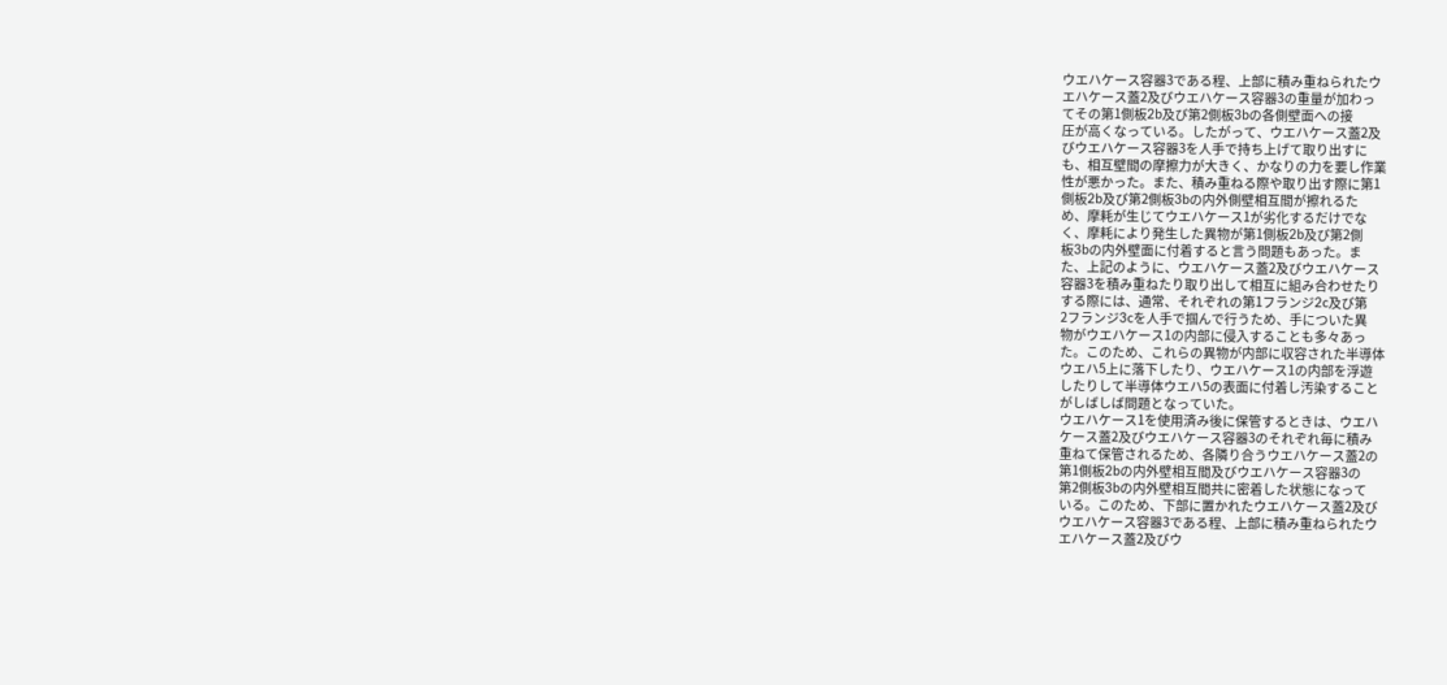ウエハケース容器3である程、上部に積み重ねられたウ
エハケース蓋2及びウエハケース容器3の重量が加わっ
てその第1側板2b及び第2側板3bの各側壁面への接
圧が高くなっている。したがって、ウエハケース蓋2及
びウエハケース容器3を人手で持ち上げて取り出すに
も、相互壁間の摩擦力が大きく、かなりの力を要し作業
性が悪かった。また、積み重ねる際や取り出す際に第1
側板2b及び第2側板3bの内外側壁相互間が擦れるた
め、摩耗が生じてウエハケース1が劣化するだけでな
く、摩耗により発生した異物が第1側板2b及び第2側
板3bの内外壁面に付着すると言う問題もあった。ま
た、上記のように、ウエハケース蓋2及びウエハケース
容器3を積み重ねたり取り出して相互に組み合わせたり
する際には、通常、それぞれの第1フランジ2c及び第
2フランジ3cを人手で掴んで行うため、手についた異
物がウエハケース1の内部に侵入することも多々あっ
た。このため、これらの異物が内部に収容された半導体
ウエハ5上に落下したり、ウエハケース1の内部を浮遊
したりして半導体ウエハ5の表面に付着し汚染すること
がしばしば問題となっていた。
ウエハケース1を使用済み後に保管するときは、ウエハ
ケース蓋2及びウエハケース容器3のそれぞれ毎に積み
重ねて保管されるため、各隣り合うウエハケース蓋2の
第1側板2bの内外壁相互間及びウエハケース容器3の
第2側板3bの内外壁相互間共に密着した状態になって
いる。このため、下部に置かれたウエハケース蓋2及び
ウエハケース容器3である程、上部に積み重ねられたウ
エハケース蓋2及びウ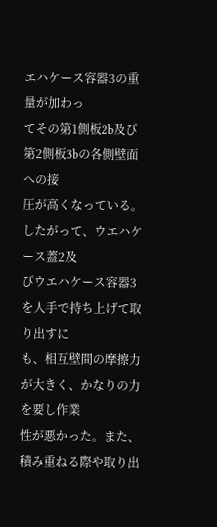エハケース容器3の重量が加わっ
てその第1側板2b及び第2側板3bの各側壁面への接
圧が高くなっている。したがって、ウエハケース蓋2及
びウエハケース容器3を人手で持ち上げて取り出すに
も、相互壁間の摩擦力が大きく、かなりの力を要し作業
性が悪かった。また、積み重ねる際や取り出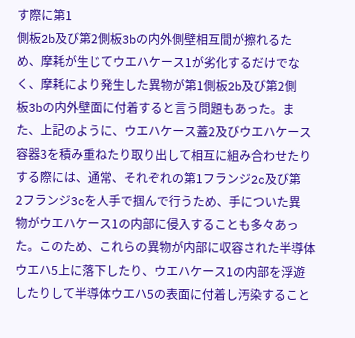す際に第1
側板2b及び第2側板3bの内外側壁相互間が擦れるた
め、摩耗が生じてウエハケース1が劣化するだけでな
く、摩耗により発生した異物が第1側板2b及び第2側
板3bの内外壁面に付着すると言う問題もあった。ま
た、上記のように、ウエハケース蓋2及びウエハケース
容器3を積み重ねたり取り出して相互に組み合わせたり
する際には、通常、それぞれの第1フランジ2c及び第
2フランジ3cを人手で掴んで行うため、手についた異
物がウエハケース1の内部に侵入することも多々あっ
た。このため、これらの異物が内部に収容された半導体
ウエハ5上に落下したり、ウエハケース1の内部を浮遊
したりして半導体ウエハ5の表面に付着し汚染すること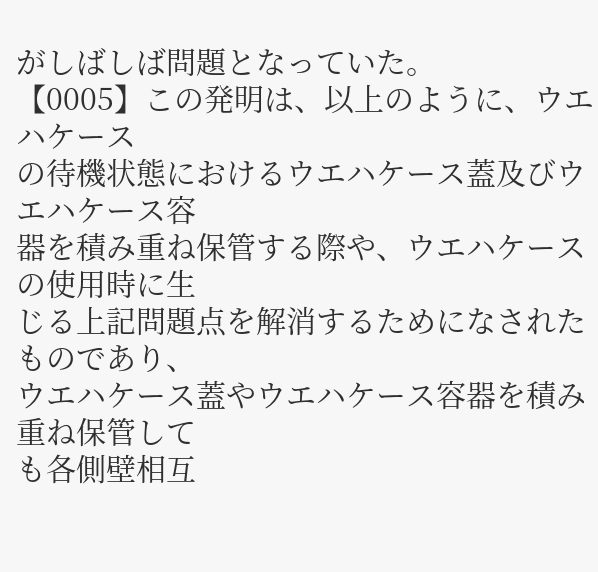がしばしば問題となっていた。
【0005】この発明は、以上のように、ウエハケース
の待機状態におけるウエハケース蓋及びウエハケース容
器を積み重ね保管する際や、ウエハケースの使用時に生
じる上記問題点を解消するためになされたものであり、
ウエハケース蓋やウエハケース容器を積み重ね保管して
も各側壁相互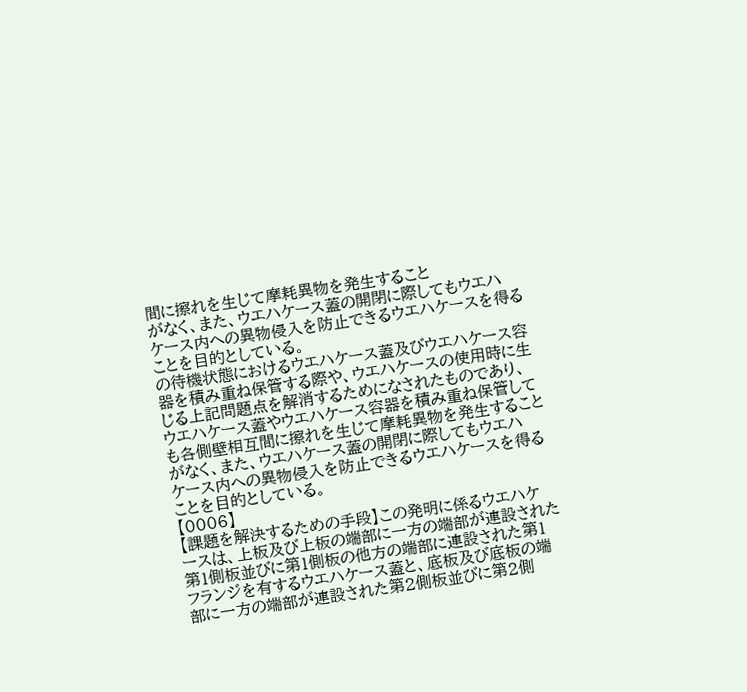間に擦れを生じて摩耗異物を発生すること
がなく、また、ウエハケース蓋の開閉に際してもウエハ
ケース内への異物侵入を防止できるウエハケースを得る
ことを目的としている。
の待機状態におけるウエハケース蓋及びウエハケース容
器を積み重ね保管する際や、ウエハケースの使用時に生
じる上記問題点を解消するためになされたものであり、
ウエハケース蓋やウエハケース容器を積み重ね保管して
も各側壁相互間に擦れを生じて摩耗異物を発生すること
がなく、また、ウエハケース蓋の開閉に際してもウエハ
ケース内への異物侵入を防止できるウエハケースを得る
ことを目的としている。
【0006】
【課題を解決するための手段】この発明に係るウエハケ
ースは、上板及び上板の端部に一方の端部が連設された
第1側板並びに第1側板の他方の端部に連設された第1
フランジを有するウエハケース蓋と、底板及び底板の端
部に一方の端部が連設された第2側板並びに第2側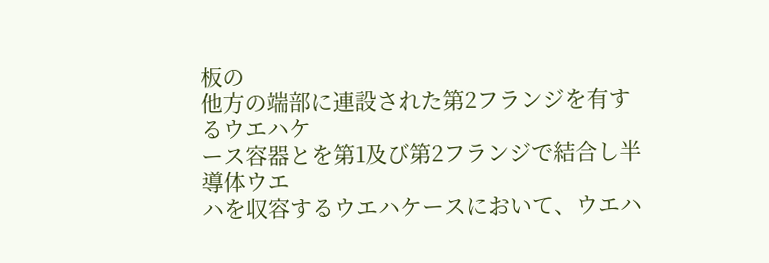板の
他方の端部に連設された第2フランジを有するウエハケ
ース容器とを第1及び第2フランジで結合し半導体ウエ
ハを収容するウエハケースにおいて、ウエハ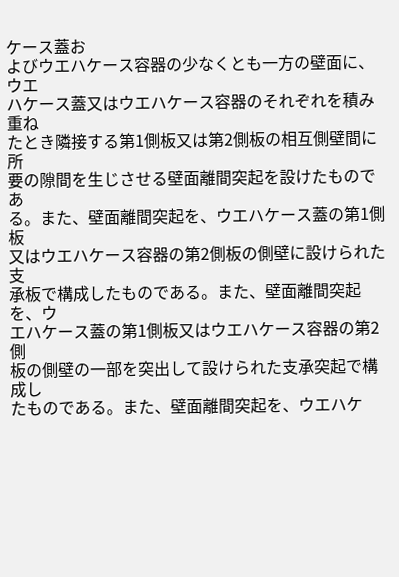ケース蓋お
よびウエハケース容器の少なくとも一方の壁面に、ウエ
ハケース蓋又はウエハケース容器のそれぞれを積み重ね
たとき隣接する第1側板又は第2側板の相互側壁間に所
要の隙間を生じさせる壁面離間突起を設けたものであ
る。また、壁面離間突起を、ウエハケース蓋の第1側板
又はウエハケース容器の第2側板の側壁に設けられた支
承板で構成したものである。また、壁面離間突起を、ウ
エハケース蓋の第1側板又はウエハケース容器の第2側
板の側壁の一部を突出して設けられた支承突起で構成し
たものである。また、壁面離間突起を、ウエハケ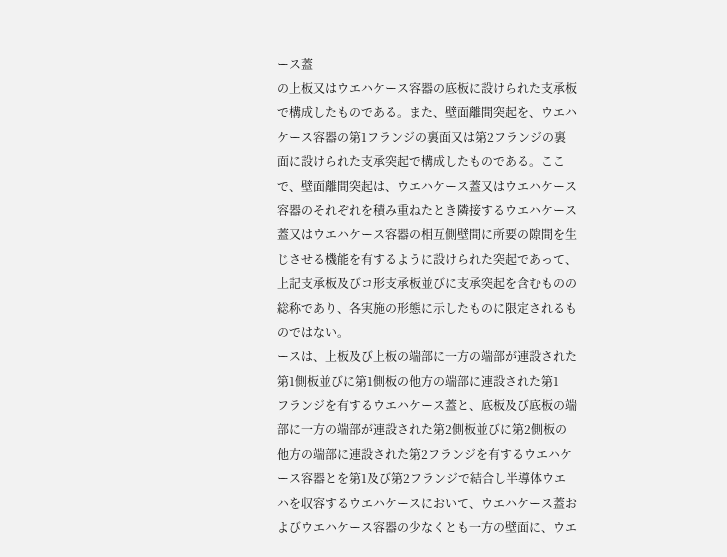ース蓋
の上板又はウエハケース容器の底板に設けられた支承板
で構成したものである。また、壁面離間突起を、ウエハ
ケース容器の第1フランジの裏面又は第2フランジの裏
面に設けられた支承突起で構成したものである。ここ
で、壁面離間突起は、ウエハケース蓋又はウエハケース
容器のそれぞれを積み重ねたとき隣接するウエハケース
蓋又はウエハケース容器の相互側壁間に所要の隙間を生
じさせる機能を有するように設けられた突起であって、
上記支承板及びコ形支承板並びに支承突起を含むものの
総称であり、各実施の形態に示したものに限定されるも
のではない。
ースは、上板及び上板の端部に一方の端部が連設された
第1側板並びに第1側板の他方の端部に連設された第1
フランジを有するウエハケース蓋と、底板及び底板の端
部に一方の端部が連設された第2側板並びに第2側板の
他方の端部に連設された第2フランジを有するウエハケ
ース容器とを第1及び第2フランジで結合し半導体ウエ
ハを収容するウエハケースにおいて、ウエハケース蓋お
よびウエハケース容器の少なくとも一方の壁面に、ウエ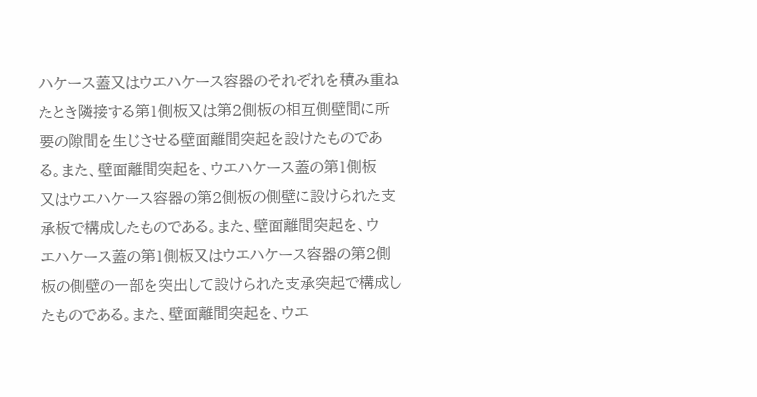ハケース蓋又はウエハケース容器のそれぞれを積み重ね
たとき隣接する第1側板又は第2側板の相互側壁間に所
要の隙間を生じさせる壁面離間突起を設けたものであ
る。また、壁面離間突起を、ウエハケース蓋の第1側板
又はウエハケース容器の第2側板の側壁に設けられた支
承板で構成したものである。また、壁面離間突起を、ウ
エハケース蓋の第1側板又はウエハケース容器の第2側
板の側壁の一部を突出して設けられた支承突起で構成し
たものである。また、壁面離間突起を、ウエ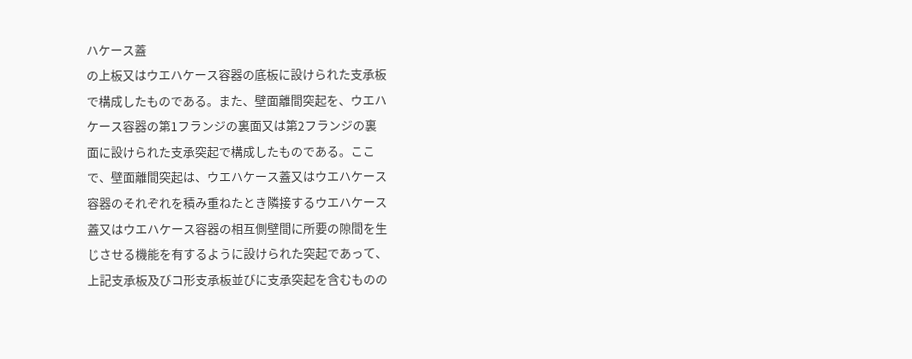ハケース蓋
の上板又はウエハケース容器の底板に設けられた支承板
で構成したものである。また、壁面離間突起を、ウエハ
ケース容器の第1フランジの裏面又は第2フランジの裏
面に設けられた支承突起で構成したものである。ここ
で、壁面離間突起は、ウエハケース蓋又はウエハケース
容器のそれぞれを積み重ねたとき隣接するウエハケース
蓋又はウエハケース容器の相互側壁間に所要の隙間を生
じさせる機能を有するように設けられた突起であって、
上記支承板及びコ形支承板並びに支承突起を含むものの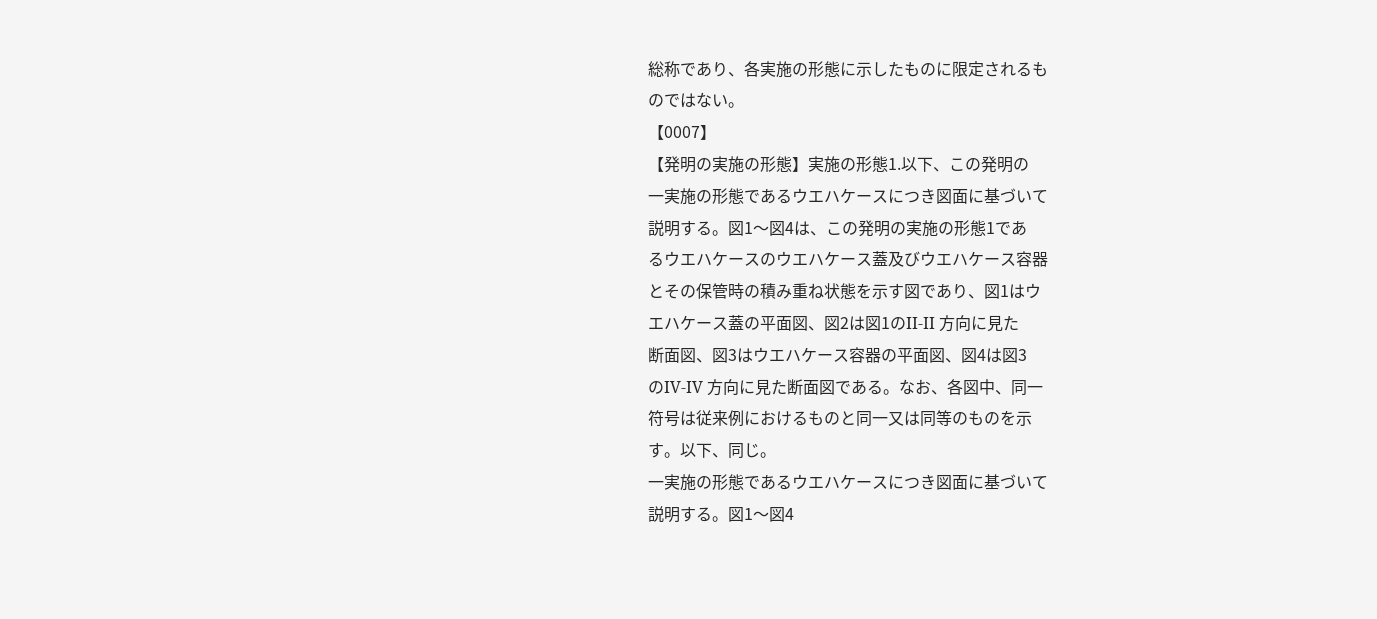総称であり、各実施の形態に示したものに限定されるも
のではない。
【0007】
【発明の実施の形態】実施の形態1.以下、この発明の
一実施の形態であるウエハケースにつき図面に基づいて
説明する。図1〜図4は、この発明の実施の形態1であ
るウエハケースのウエハケース蓋及びウエハケース容器
とその保管時の積み重ね状態を示す図であり、図1はウ
エハケース蓋の平面図、図2は図1のII-II 方向に見た
断面図、図3はウエハケース容器の平面図、図4は図3
のIV-IV 方向に見た断面図である。なお、各図中、同一
符号は従来例におけるものと同一又は同等のものを示
す。以下、同じ。
一実施の形態であるウエハケースにつき図面に基づいて
説明する。図1〜図4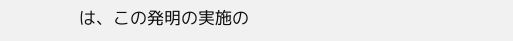は、この発明の実施の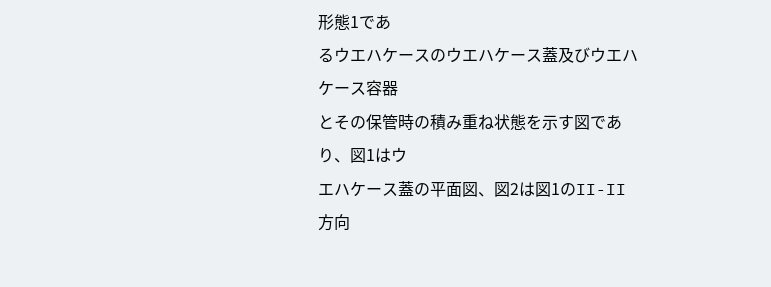形態1であ
るウエハケースのウエハケース蓋及びウエハケース容器
とその保管時の積み重ね状態を示す図であり、図1はウ
エハケース蓋の平面図、図2は図1のII-II 方向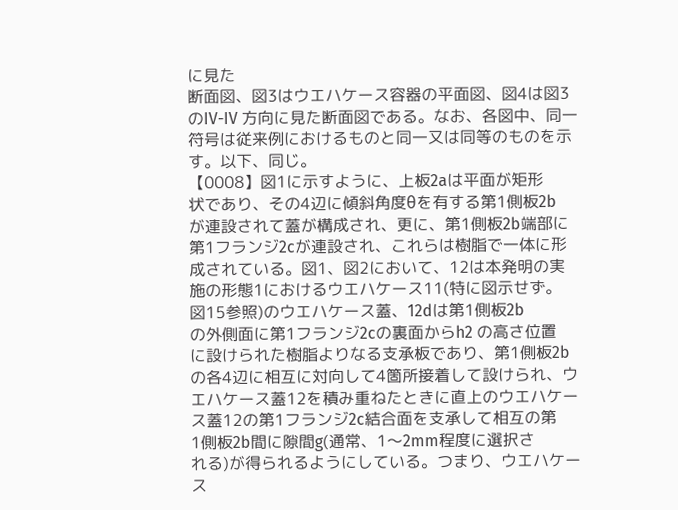に見た
断面図、図3はウエハケース容器の平面図、図4は図3
のIV-IV 方向に見た断面図である。なお、各図中、同一
符号は従来例におけるものと同一又は同等のものを示
す。以下、同じ。
【0008】図1に示すように、上板2aは平面が矩形
状であり、その4辺に傾斜角度θを有する第1側板2b
が連設されて蓋が構成され、更に、第1側板2b端部に
第1フランジ2cが連設され、これらは樹脂で一体に形
成されている。図1、図2において、12は本発明の実
施の形態1におけるウエハケース11(特に図示せず。
図15参照)のウエハケース蓋、12dは第1側板2b
の外側面に第1フランジ2cの裏面からh2 の高さ位置
に設けられた樹脂よりなる支承板であり、第1側板2b
の各4辺に相互に対向して4箇所接着して設けられ、ウ
エハケース蓋12を積み重ねたときに直上のウエハケー
ス蓋12の第1フランジ2c結合面を支承して相互の第
1側板2b間に隙間g(通常、1〜2mm程度に選択さ
れる)が得られるようにしている。つまり、ウエハケー
ス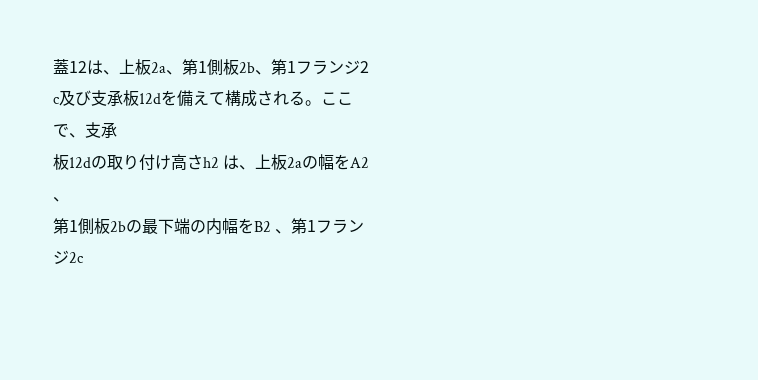蓋12は、上板2a、第1側板2b、第1フランジ2
c及び支承板12dを備えて構成される。ここで、支承
板12dの取り付け高さh2 は、上板2aの幅をA2 、
第1側板2bの最下端の内幅をB2 、第1フランジ2c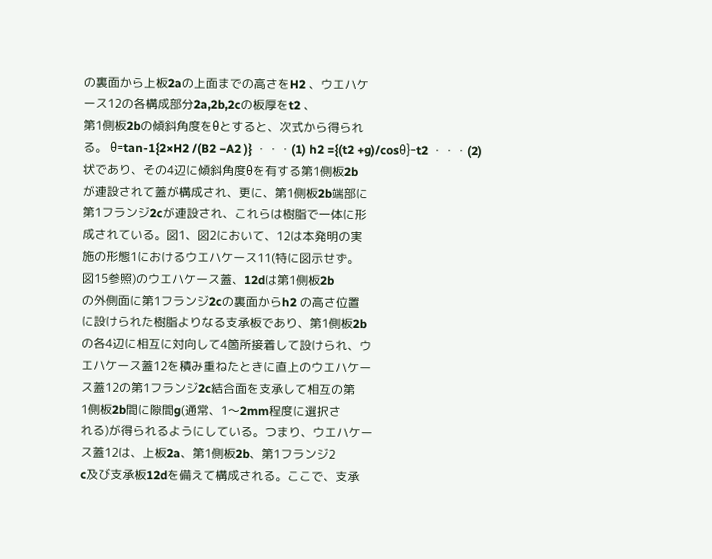の裏面から上板2aの上面までの高さをH2 、ウエハケ
ース12の各構成部分2a,2b,2cの板厚をt2 、
第1側板2bの傾斜角度をθとすると、次式から得られ
る。 θ=tan-1{2×H2 /(B2 −A2 )} ・・・(1) h2 ={(t2 +g)/cosθ}−t2 ・・・(2)
状であり、その4辺に傾斜角度θを有する第1側板2b
が連設されて蓋が構成され、更に、第1側板2b端部に
第1フランジ2cが連設され、これらは樹脂で一体に形
成されている。図1、図2において、12は本発明の実
施の形態1におけるウエハケース11(特に図示せず。
図15参照)のウエハケース蓋、12dは第1側板2b
の外側面に第1フランジ2cの裏面からh2 の高さ位置
に設けられた樹脂よりなる支承板であり、第1側板2b
の各4辺に相互に対向して4箇所接着して設けられ、ウ
エハケース蓋12を積み重ねたときに直上のウエハケー
ス蓋12の第1フランジ2c結合面を支承して相互の第
1側板2b間に隙間g(通常、1〜2mm程度に選択さ
れる)が得られるようにしている。つまり、ウエハケー
ス蓋12は、上板2a、第1側板2b、第1フランジ2
c及び支承板12dを備えて構成される。ここで、支承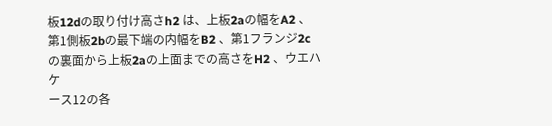板12dの取り付け高さh2 は、上板2aの幅をA2 、
第1側板2bの最下端の内幅をB2 、第1フランジ2c
の裏面から上板2aの上面までの高さをH2 、ウエハケ
ース12の各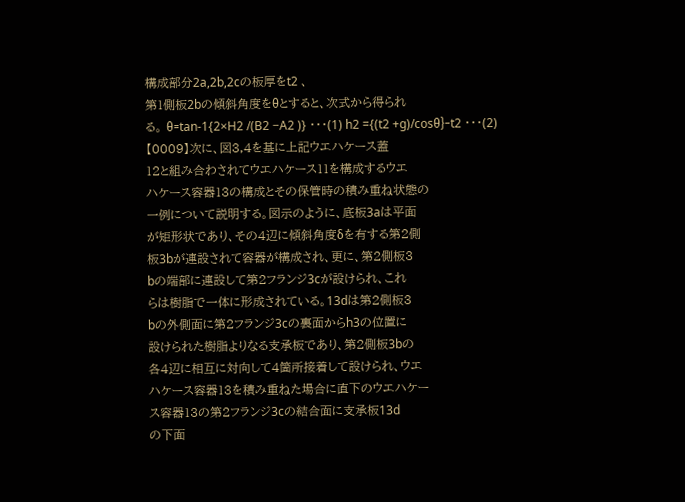構成部分2a,2b,2cの板厚をt2 、
第1側板2bの傾斜角度をθとすると、次式から得られ
る。 θ=tan-1{2×H2 /(B2 −A2 )} ・・・(1) h2 ={(t2 +g)/cosθ}−t2 ・・・(2)
【0009】次に、図3,4を基に上記ウエハケース蓋
12と組み合わされてウエハケース11を構成するウエ
ハケース容器13の構成とその保管時の積み重ね状態の
一例について説明する。図示のように、底板3aは平面
が矩形状であり、その4辺に傾斜角度δを有する第2側
板3bが連設されて容器が構成され、更に、第2側板3
bの端部に連設して第2フランジ3cが設けられ、これ
らは樹脂で一体に形成されている。13dは第2側板3
bの外側面に第2フランジ3cの裏面からh3の位置に
設けられた樹脂よりなる支承板であり、第2側板3bの
各4辺に相互に対向して4箇所接着して設けられ、ウエ
ハケース容器13を積み重ねた場合に直下のウエハケー
ス容器13の第2フランジ3cの結合面に支承板13d
の下面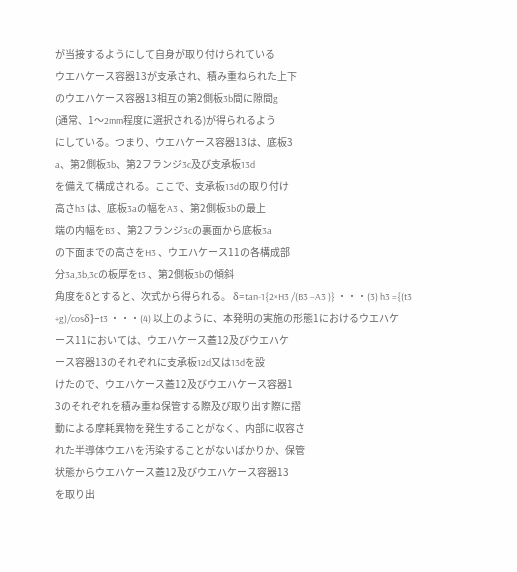が当接するようにして自身が取り付けられている
ウエハケース容器13が支承され、積み重ねられた上下
のウエハケース容器13相互の第2側板3b間に隙間g
(通常、1〜2mm程度に選択される)が得られるよう
にしている。つまり、ウエハケース容器13は、底板3
a、第2側板3b、第2フランジ3c及び支承板13d
を備えて構成される。ここで、支承板13dの取り付け
高さh3 は、底板3aの幅をA3 、第2側板3bの最上
端の内幅をB3 、第2フランジ3cの裏面から底板3a
の下面までの高さをH3 、ウエハケース11の各構成部
分3a,3b,3cの板厚をt3 、第2側板3bの傾斜
角度をδとすると、次式から得られる。 δ=tan-1{2×H3 /(B3 −A3 )} ・・・(3) h3 ={(t3 +g)/cosδ}−t3 ・・・(4) 以上のように、本発明の実施の形態1におけるウエハケ
ース11においては、ウエハケース蓋12及びウエハケ
ース容器13のそれぞれに支承板12d又は13dを設
けたので、ウエハケース蓋12及びウエハケース容器1
3のそれぞれを積み重ね保管する際及び取り出す際に摺
動による摩耗異物を発生することがなく、内部に収容さ
れた半導体ウエハを汚染することがないばかりか、保管
状態からウエハケース蓋12及びウエハケース容器13
を取り出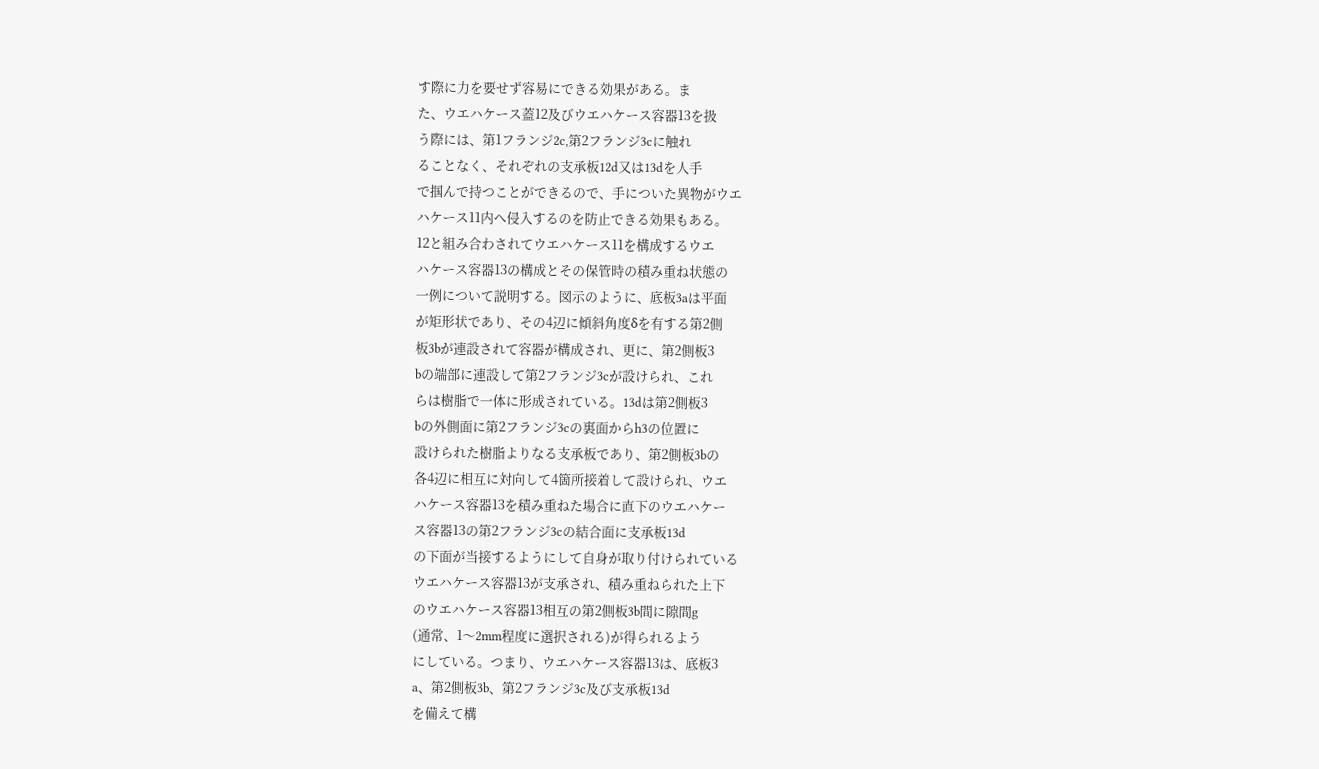す際に力を要せず容易にできる効果がある。ま
た、ウエハケース蓋12及びウエハケース容器13を扱
う際には、第1フランジ2c,第2フランジ3cに触れ
ることなく、それぞれの支承板12d又は13dを人手
で掴んで持つことができるので、手についた異物がウエ
ハケース11内へ侵入するのを防止できる効果もある。
12と組み合わされてウエハケース11を構成するウエ
ハケース容器13の構成とその保管時の積み重ね状態の
一例について説明する。図示のように、底板3aは平面
が矩形状であり、その4辺に傾斜角度δを有する第2側
板3bが連設されて容器が構成され、更に、第2側板3
bの端部に連設して第2フランジ3cが設けられ、これ
らは樹脂で一体に形成されている。13dは第2側板3
bの外側面に第2フランジ3cの裏面からh3の位置に
設けられた樹脂よりなる支承板であり、第2側板3bの
各4辺に相互に対向して4箇所接着して設けられ、ウエ
ハケース容器13を積み重ねた場合に直下のウエハケー
ス容器13の第2フランジ3cの結合面に支承板13d
の下面が当接するようにして自身が取り付けられている
ウエハケース容器13が支承され、積み重ねられた上下
のウエハケース容器13相互の第2側板3b間に隙間g
(通常、1〜2mm程度に選択される)が得られるよう
にしている。つまり、ウエハケース容器13は、底板3
a、第2側板3b、第2フランジ3c及び支承板13d
を備えて構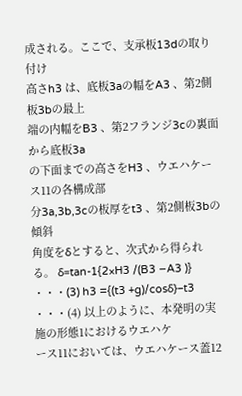成される。ここで、支承板13dの取り付け
高さh3 は、底板3aの幅をA3 、第2側板3bの最上
端の内幅をB3 、第2フランジ3cの裏面から底板3a
の下面までの高さをH3 、ウエハケース11の各構成部
分3a,3b,3cの板厚をt3 、第2側板3bの傾斜
角度をδとすると、次式から得られる。 δ=tan-1{2×H3 /(B3 −A3 )} ・・・(3) h3 ={(t3 +g)/cosδ}−t3 ・・・(4) 以上のように、本発明の実施の形態1におけるウエハケ
ース11においては、ウエハケース蓋12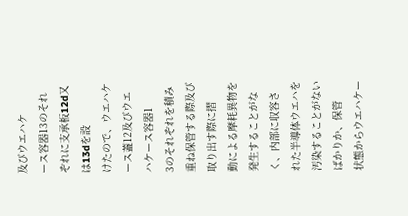及びウエハケ
ース容器13のそれぞれに支承板12d又は13dを設
けたので、ウエハケース蓋12及びウエハケース容器1
3のそれぞれを積み重ね保管する際及び取り出す際に摺
動による摩耗異物を発生することがなく、内部に収容さ
れた半導体ウエハを汚染することがないばかりか、保管
状態からウエハケー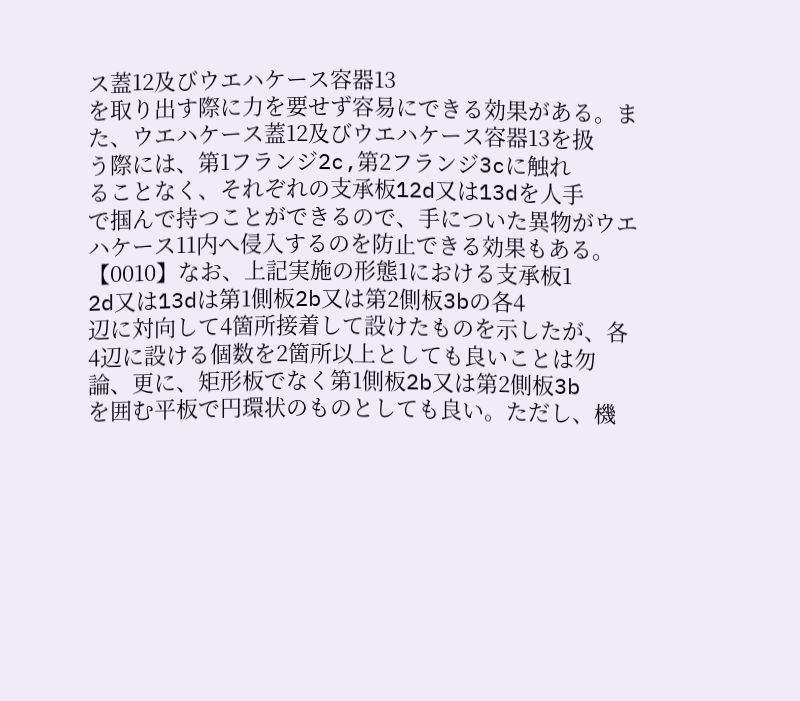ス蓋12及びウエハケース容器13
を取り出す際に力を要せず容易にできる効果がある。ま
た、ウエハケース蓋12及びウエハケース容器13を扱
う際には、第1フランジ2c,第2フランジ3cに触れ
ることなく、それぞれの支承板12d又は13dを人手
で掴んで持つことができるので、手についた異物がウエ
ハケース11内へ侵入するのを防止できる効果もある。
【0010】なお、上記実施の形態1における支承板1
2d又は13dは第1側板2b又は第2側板3bの各4
辺に対向して4箇所接着して設けたものを示したが、各
4辺に設ける個数を2箇所以上としても良いことは勿
論、更に、矩形板でなく第1側板2b又は第2側板3b
を囲む平板で円環状のものとしても良い。ただし、機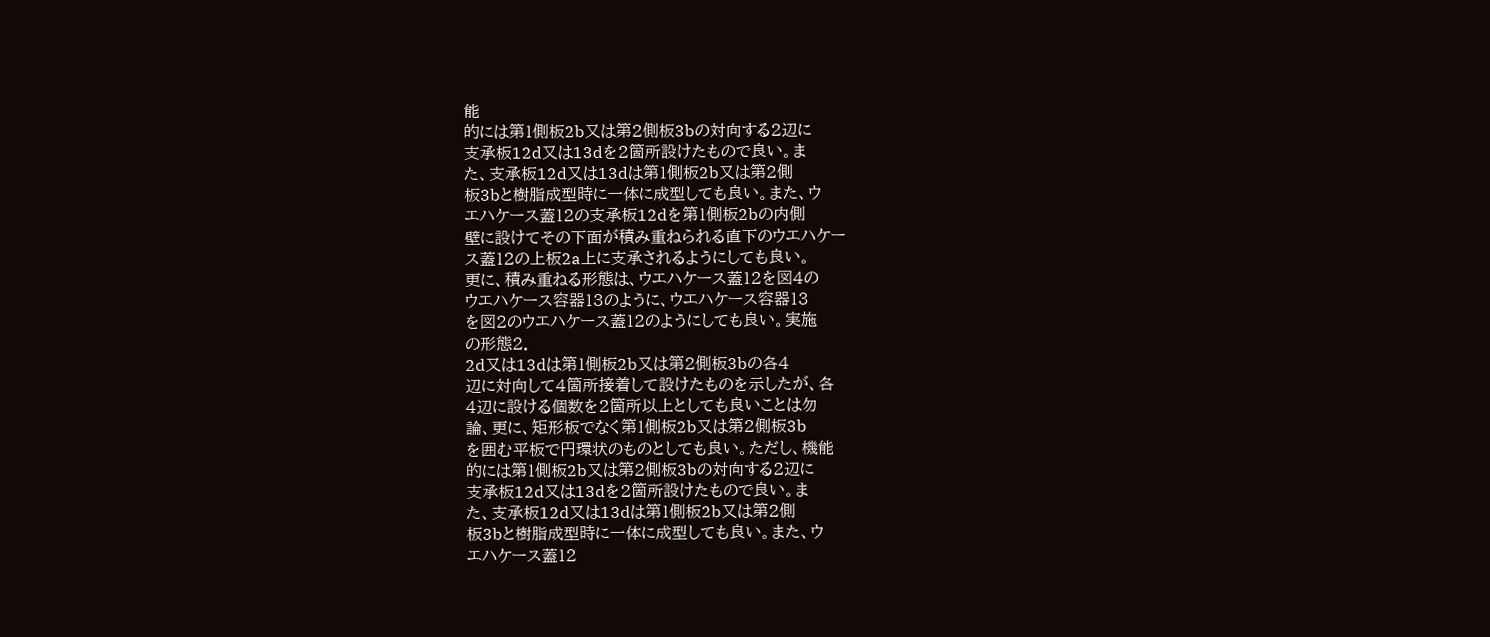能
的には第1側板2b又は第2側板3bの対向する2辺に
支承板12d又は13dを2箇所設けたもので良い。ま
た、支承板12d又は13dは第1側板2b又は第2側
板3bと樹脂成型時に一体に成型しても良い。また、ウ
エハケース蓋12の支承板12dを第1側板2bの内側
壁に設けてその下面が積み重ねられる直下のウエハケー
ス蓋12の上板2a上に支承されるようにしても良い。
更に、積み重ねる形態は、ウエハケース蓋12を図4の
ウエハケース容器13のように、ウエハケース容器13
を図2のウエハケース蓋12のようにしても良い。実施
の形態2.
2d又は13dは第1側板2b又は第2側板3bの各4
辺に対向して4箇所接着して設けたものを示したが、各
4辺に設ける個数を2箇所以上としても良いことは勿
論、更に、矩形板でなく第1側板2b又は第2側板3b
を囲む平板で円環状のものとしても良い。ただし、機能
的には第1側板2b又は第2側板3bの対向する2辺に
支承板12d又は13dを2箇所設けたもので良い。ま
た、支承板12d又は13dは第1側板2b又は第2側
板3bと樹脂成型時に一体に成型しても良い。また、ウ
エハケース蓋12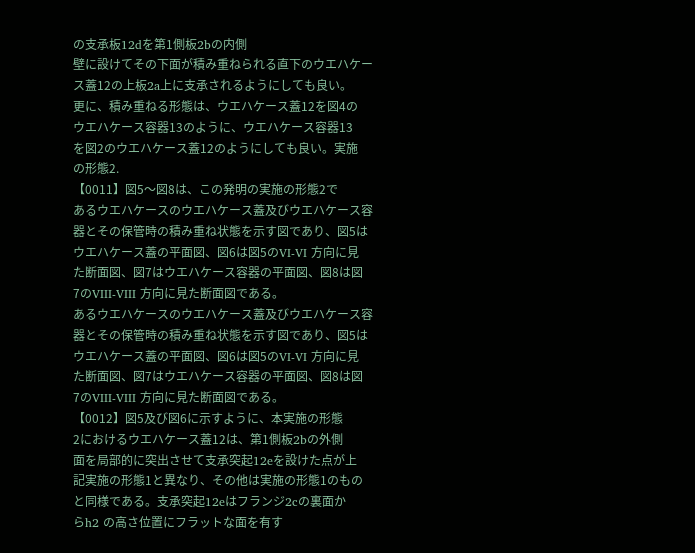の支承板12dを第1側板2bの内側
壁に設けてその下面が積み重ねられる直下のウエハケー
ス蓋12の上板2a上に支承されるようにしても良い。
更に、積み重ねる形態は、ウエハケース蓋12を図4の
ウエハケース容器13のように、ウエハケース容器13
を図2のウエハケース蓋12のようにしても良い。実施
の形態2.
【0011】図5〜図8は、この発明の実施の形態2で
あるウエハケースのウエハケース蓋及びウエハケース容
器とその保管時の積み重ね状態を示す図であり、図5は
ウエハケース蓋の平面図、図6は図5のVI-VI 方向に見
た断面図、図7はウエハケース容器の平面図、図8は図
7のVIII-VIII 方向に見た断面図である。
あるウエハケースのウエハケース蓋及びウエハケース容
器とその保管時の積み重ね状態を示す図であり、図5は
ウエハケース蓋の平面図、図6は図5のVI-VI 方向に見
た断面図、図7はウエハケース容器の平面図、図8は図
7のVIII-VIII 方向に見た断面図である。
【0012】図5及び図6に示すように、本実施の形態
2におけるウエハケース蓋12は、第1側板2bの外側
面を局部的に突出させて支承突起12eを設けた点が上
記実施の形態1と異なり、その他は実施の形態1のもの
と同様である。支承突起12eはフランジ2cの裏面か
らh2 の高さ位置にフラットな面を有す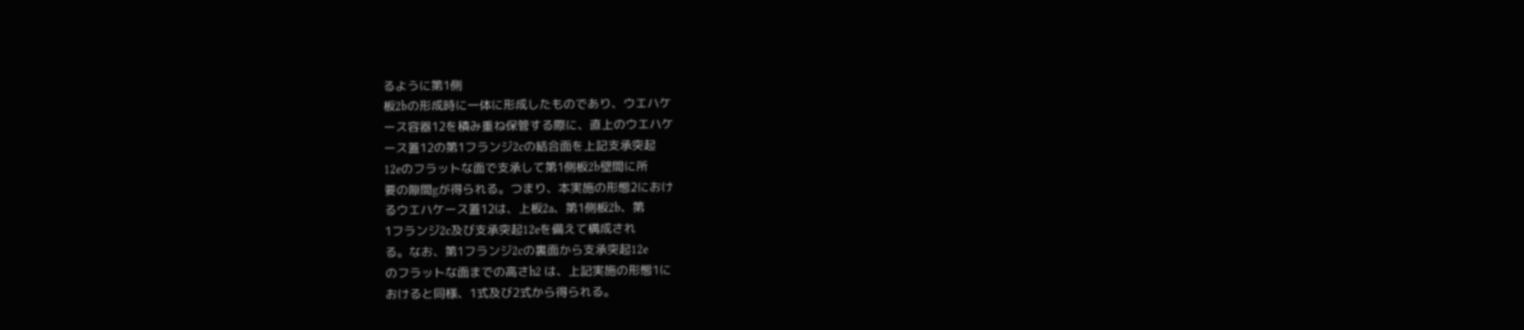るように第1側
板2bの形成時に一体に形成したものであり、ウエハケ
ース容器12を積み重ね保管する際に、直上のウエハケ
ース蓋12の第1フランジ2cの結合面を上記支承突起
12eのフラットな面で支承して第1側板2b壁間に所
要の隙間gが得られる。つまり、本実施の形態2におけ
るウエハケース蓋12は、上板2a、第1側板2b、第
1フランジ2c及び支承突起12eを備えて構成され
る。なお、第1フランジ2cの裏面から支承突起12e
のフラットな面までの高さh2 は、上記実施の形態1に
おけると同様、1式及び2式から得られる。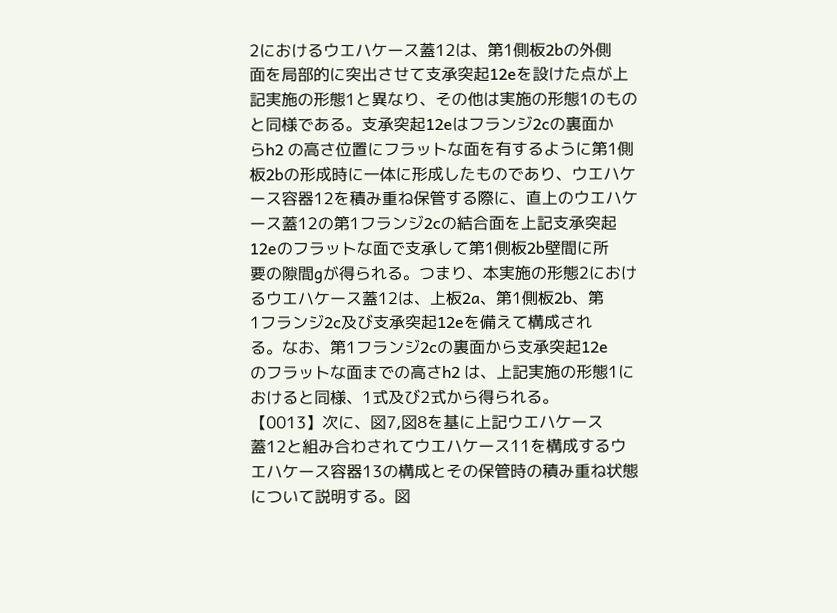2におけるウエハケース蓋12は、第1側板2bの外側
面を局部的に突出させて支承突起12eを設けた点が上
記実施の形態1と異なり、その他は実施の形態1のもの
と同様である。支承突起12eはフランジ2cの裏面か
らh2 の高さ位置にフラットな面を有するように第1側
板2bの形成時に一体に形成したものであり、ウエハケ
ース容器12を積み重ね保管する際に、直上のウエハケ
ース蓋12の第1フランジ2cの結合面を上記支承突起
12eのフラットな面で支承して第1側板2b壁間に所
要の隙間gが得られる。つまり、本実施の形態2におけ
るウエハケース蓋12は、上板2a、第1側板2b、第
1フランジ2c及び支承突起12eを備えて構成され
る。なお、第1フランジ2cの裏面から支承突起12e
のフラットな面までの高さh2 は、上記実施の形態1に
おけると同様、1式及び2式から得られる。
【0013】次に、図7,図8を基に上記ウエハケース
蓋12と組み合わされてウエハケース11を構成するウ
エハケース容器13の構成とその保管時の積み重ね状態
について説明する。図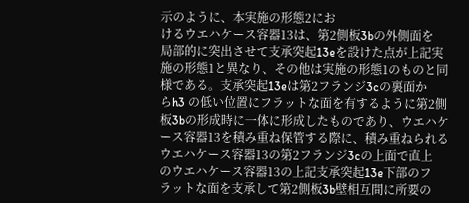示のように、本実施の形態2にお
けるウエハケース容器13は、第2側板3bの外側面を
局部的に突出させて支承突起13eを設けた点が上記実
施の形態1と異なり、その他は実施の形態1のものと同
様である。支承突起13eは第2フランジ3cの裏面か
らh3 の低い位置にフラットな面を有するように第2側
板3bの形成時に一体に形成したものであり、ウエハケ
ース容器13を積み重ね保管する際に、積み重ねられる
ウエハケース容器13の第2フランジ3cの上面で直上
のウエハケース容器13の上記支承突起13e下部のフ
ラットな面を支承して第2側板3b壁相互間に所要の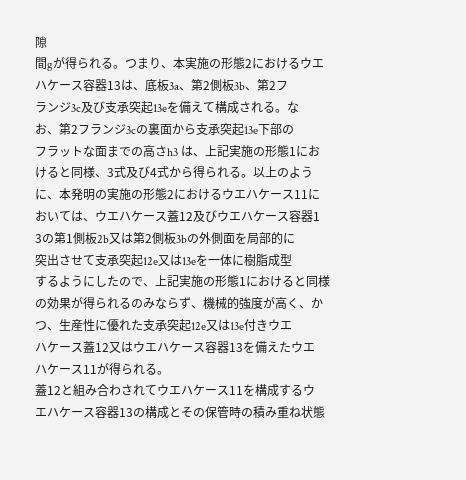隙
間gが得られる。つまり、本実施の形態2におけるウエ
ハケース容器13は、底板3a、第2側板3b、第2フ
ランジ3c及び支承突起13eを備えて構成される。な
お、第2フランジ3cの裏面から支承突起13e下部の
フラットな面までの高さh3 は、上記実施の形態1にお
けると同様、3式及び4式から得られる。以上のよう
に、本発明の実施の形態2におけるウエハケース11に
おいては、ウエハケース蓋12及びウエハケース容器1
3の第1側板2b又は第2側板3bの外側面を局部的に
突出させて支承突起12e又は13eを一体に樹脂成型
するようにしたので、上記実施の形態1におけると同様
の効果が得られるのみならず、機械的強度が高く、か
つ、生産性に優れた支承突起12e又は13e付きウエ
ハケース蓋12又はウエハケース容器13を備えたウエ
ハケース11が得られる。
蓋12と組み合わされてウエハケース11を構成するウ
エハケース容器13の構成とその保管時の積み重ね状態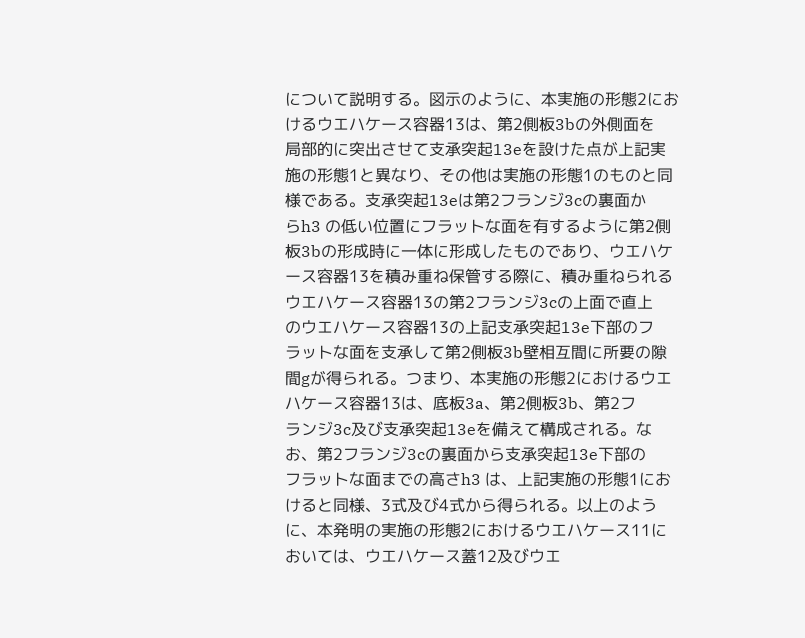について説明する。図示のように、本実施の形態2にお
けるウエハケース容器13は、第2側板3bの外側面を
局部的に突出させて支承突起13eを設けた点が上記実
施の形態1と異なり、その他は実施の形態1のものと同
様である。支承突起13eは第2フランジ3cの裏面か
らh3 の低い位置にフラットな面を有するように第2側
板3bの形成時に一体に形成したものであり、ウエハケ
ース容器13を積み重ね保管する際に、積み重ねられる
ウエハケース容器13の第2フランジ3cの上面で直上
のウエハケース容器13の上記支承突起13e下部のフ
ラットな面を支承して第2側板3b壁相互間に所要の隙
間gが得られる。つまり、本実施の形態2におけるウエ
ハケース容器13は、底板3a、第2側板3b、第2フ
ランジ3c及び支承突起13eを備えて構成される。な
お、第2フランジ3cの裏面から支承突起13e下部の
フラットな面までの高さh3 は、上記実施の形態1にお
けると同様、3式及び4式から得られる。以上のよう
に、本発明の実施の形態2におけるウエハケース11に
おいては、ウエハケース蓋12及びウエ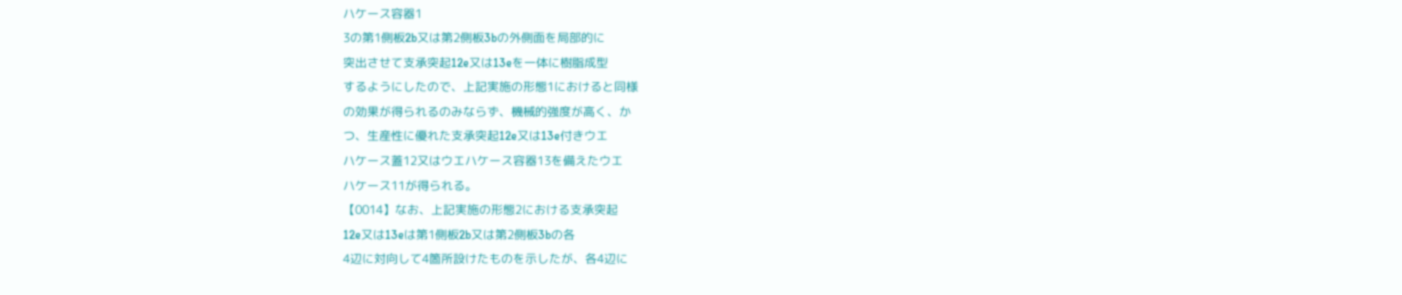ハケース容器1
3の第1側板2b又は第2側板3bの外側面を局部的に
突出させて支承突起12e又は13eを一体に樹脂成型
するようにしたので、上記実施の形態1におけると同様
の効果が得られるのみならず、機械的強度が高く、か
つ、生産性に優れた支承突起12e又は13e付きウエ
ハケース蓋12又はウエハケース容器13を備えたウエ
ハケース11が得られる。
【0014】なお、上記実施の形態2における支承突起
12e又は13eは第1側板2b又は第2側板3bの各
4辺に対向して4箇所設けたものを示したが、各4辺に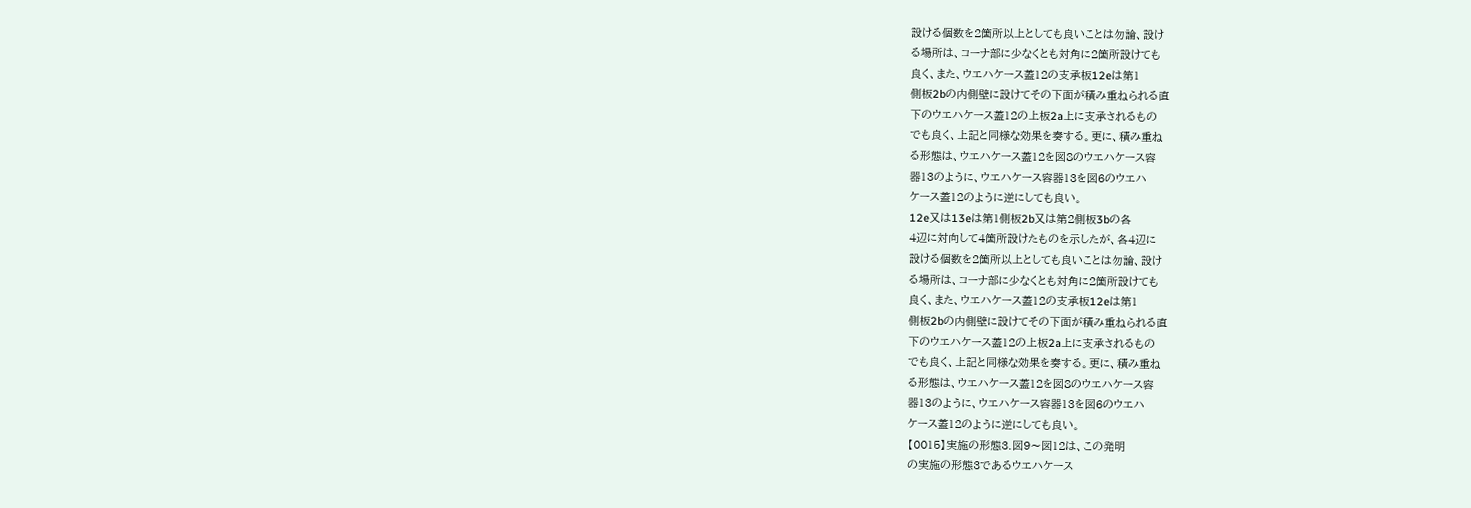設ける個数を2箇所以上としても良いことは勿論、設け
る場所は、コーナ部に少なくとも対角に2箇所設けても
良く、また、ウエハケース蓋12の支承板12eは第1
側板2bの内側壁に設けてその下面が積み重ねられる直
下のウエハケース蓋12の上板2a上に支承されるもの
でも良く、上記と同様な効果を奏する。更に、積み重ね
る形態は、ウエハケース蓋12を図8のウエハケース容
器13のように、ウエハケース容器13を図6のウエハ
ケース蓋12のように逆にしても良い。
12e又は13eは第1側板2b又は第2側板3bの各
4辺に対向して4箇所設けたものを示したが、各4辺に
設ける個数を2箇所以上としても良いことは勿論、設け
る場所は、コーナ部に少なくとも対角に2箇所設けても
良く、また、ウエハケース蓋12の支承板12eは第1
側板2bの内側壁に設けてその下面が積み重ねられる直
下のウエハケース蓋12の上板2a上に支承されるもの
でも良く、上記と同様な効果を奏する。更に、積み重ね
る形態は、ウエハケース蓋12を図8のウエハケース容
器13のように、ウエハケース容器13を図6のウエハ
ケース蓋12のように逆にしても良い。
【0015】実施の形態3.図9〜図12は、この発明
の実施の形態3であるウエハケース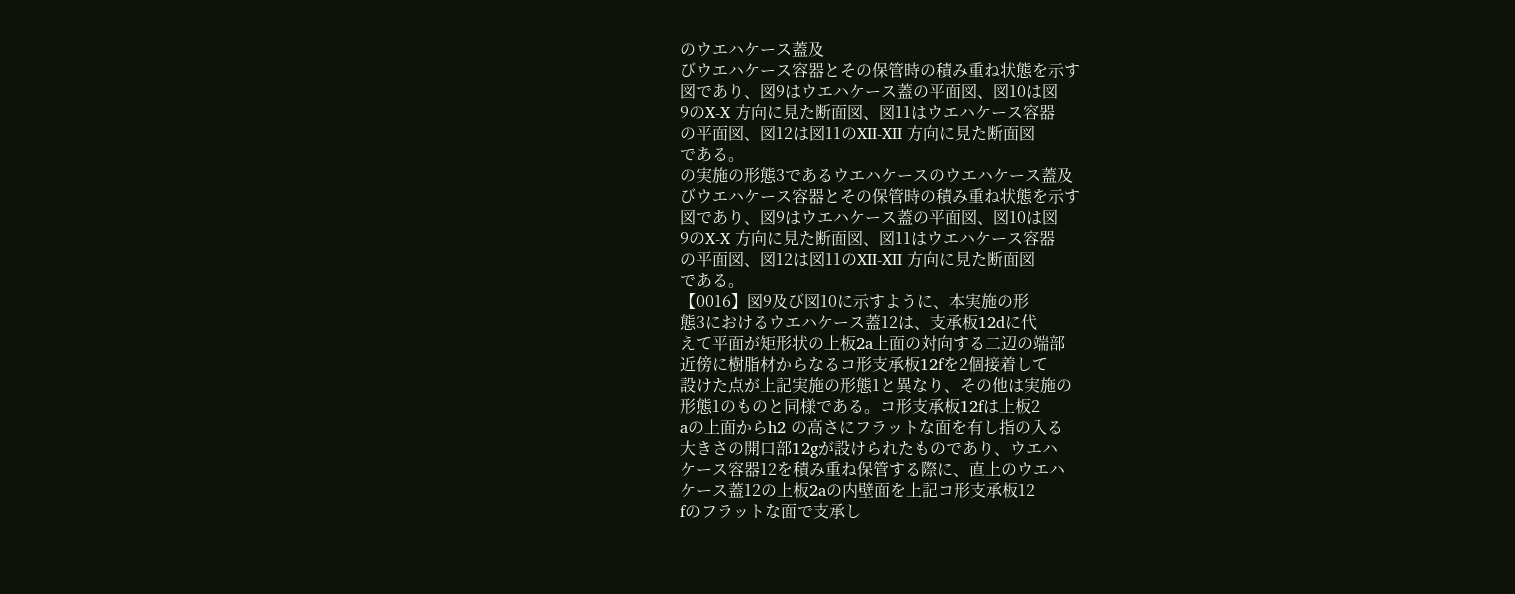のウエハケース蓋及
びウエハケース容器とその保管時の積み重ね状態を示す
図であり、図9はウエハケース蓋の平面図、図10は図
9のX-X 方向に見た断面図、図11はウエハケース容器
の平面図、図12は図11のXII-XII 方向に見た断面図
である。
の実施の形態3であるウエハケースのウエハケース蓋及
びウエハケース容器とその保管時の積み重ね状態を示す
図であり、図9はウエハケース蓋の平面図、図10は図
9のX-X 方向に見た断面図、図11はウエハケース容器
の平面図、図12は図11のXII-XII 方向に見た断面図
である。
【0016】図9及び図10に示すように、本実施の形
態3におけるウエハケース蓋12は、支承板12dに代
えて平面が矩形状の上板2a上面の対向する二辺の端部
近傍に樹脂材からなるコ形支承板12fを2個接着して
設けた点が上記実施の形態1と異なり、その他は実施の
形態1のものと同様である。コ形支承板12fは上板2
aの上面からh2 の高さにフラットな面を有し指の入る
大きさの開口部12gが設けられたものであり、ウエハ
ケース容器12を積み重ね保管する際に、直上のウエハ
ケース蓋12の上板2aの内壁面を上記コ形支承板12
fのフラットな面で支承し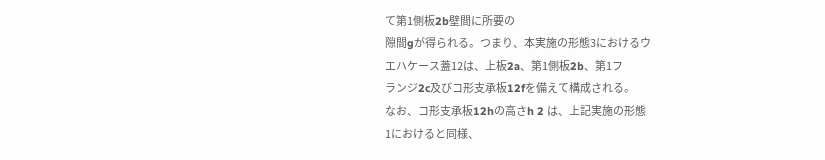て第1側板2b壁間に所要の
隙間gが得られる。つまり、本実施の形態3におけるウ
エハケース蓋12は、上板2a、第1側板2b、第1フ
ランジ2c及びコ形支承板12fを備えて構成される。
なお、コ形支承板12hの高さh 2 は、上記実施の形態
1におけると同様、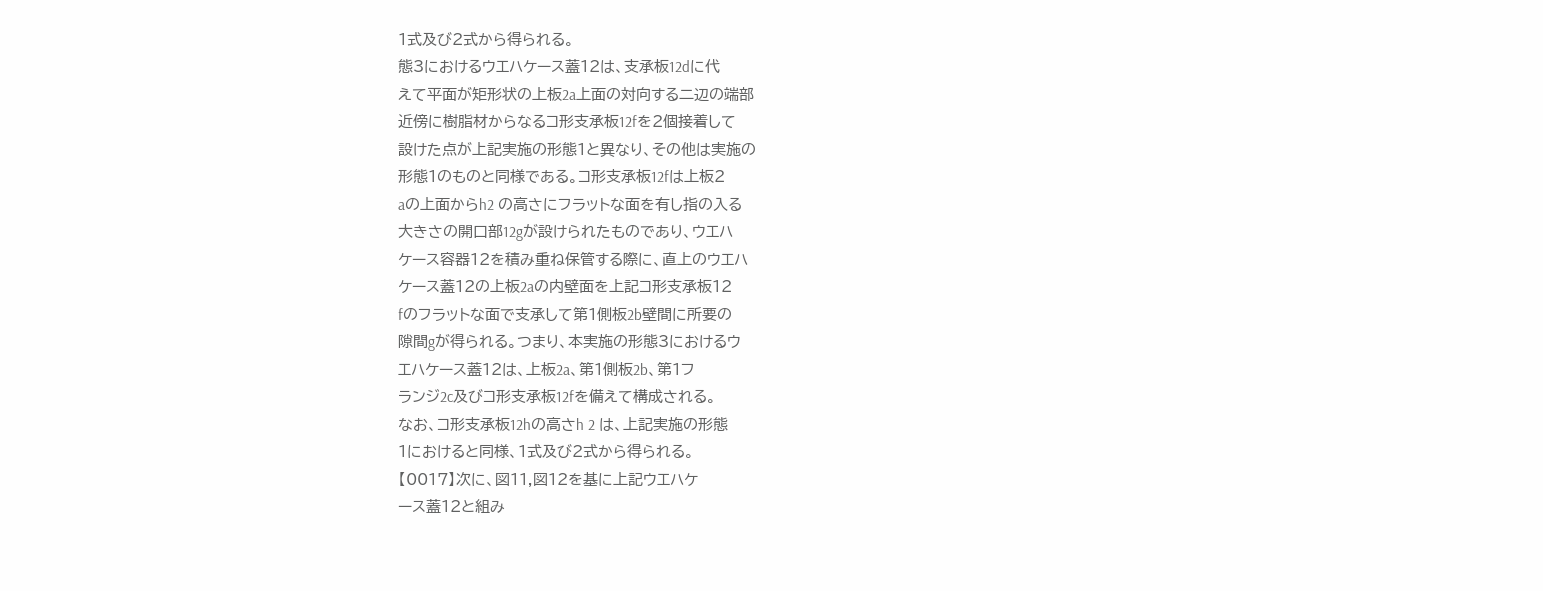1式及び2式から得られる。
態3におけるウエハケース蓋12は、支承板12dに代
えて平面が矩形状の上板2a上面の対向する二辺の端部
近傍に樹脂材からなるコ形支承板12fを2個接着して
設けた点が上記実施の形態1と異なり、その他は実施の
形態1のものと同様である。コ形支承板12fは上板2
aの上面からh2 の高さにフラットな面を有し指の入る
大きさの開口部12gが設けられたものであり、ウエハ
ケース容器12を積み重ね保管する際に、直上のウエハ
ケース蓋12の上板2aの内壁面を上記コ形支承板12
fのフラットな面で支承して第1側板2b壁間に所要の
隙間gが得られる。つまり、本実施の形態3におけるウ
エハケース蓋12は、上板2a、第1側板2b、第1フ
ランジ2c及びコ形支承板12fを備えて構成される。
なお、コ形支承板12hの高さh 2 は、上記実施の形態
1におけると同様、1式及び2式から得られる。
【0017】次に、図11,図12を基に上記ウエハケ
ース蓋12と組み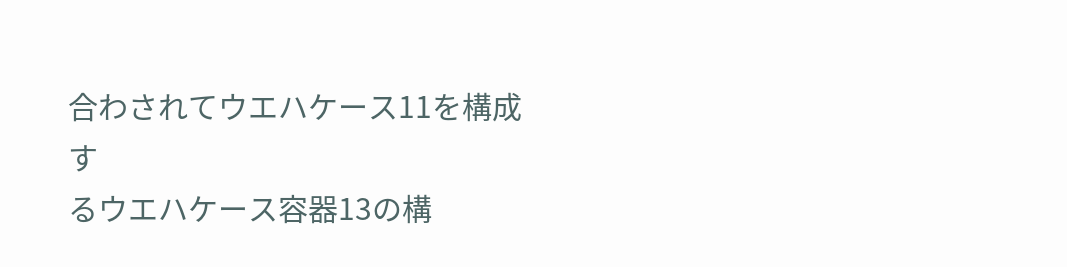合わされてウエハケース11を構成す
るウエハケース容器13の構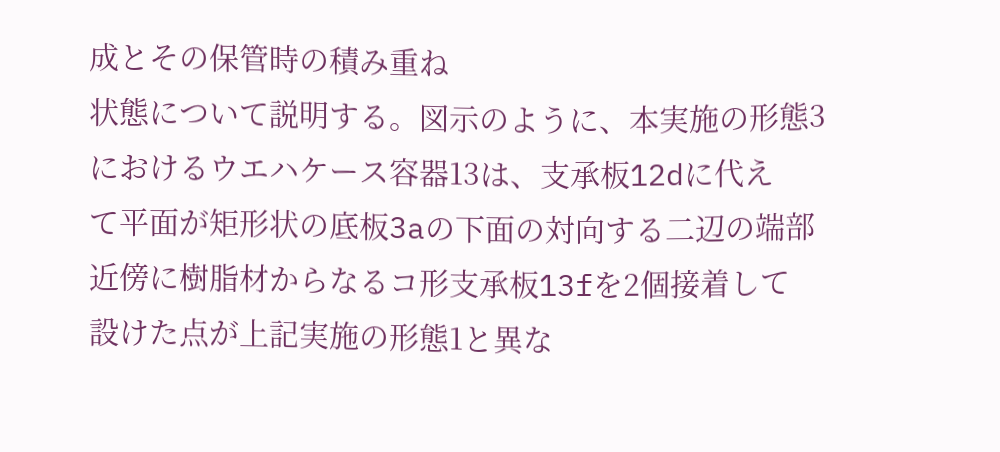成とその保管時の積み重ね
状態について説明する。図示のように、本実施の形態3
におけるウエハケース容器13は、支承板12dに代え
て平面が矩形状の底板3aの下面の対向する二辺の端部
近傍に樹脂材からなるコ形支承板13fを2個接着して
設けた点が上記実施の形態1と異な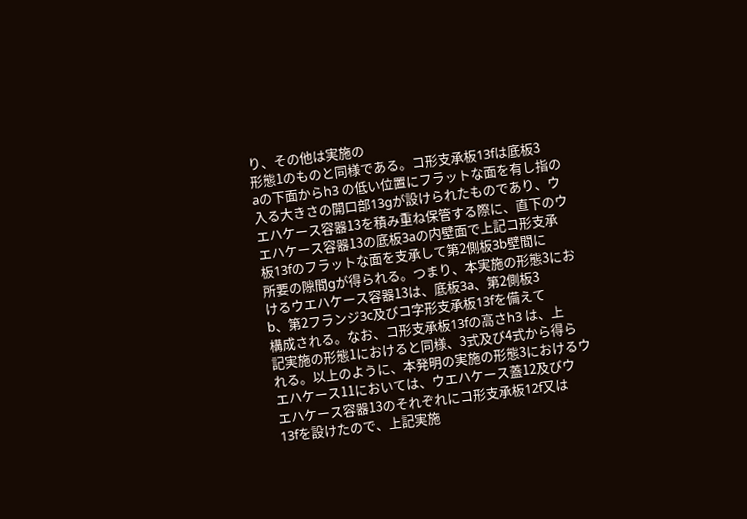り、その他は実施の
形態1のものと同様である。コ形支承板13fは底板3
aの下面からh3 の低い位置にフラットな面を有し指の
入る大きさの開口部13gが設けられたものであり、ウ
エハケース容器13を積み重ね保管する際に、直下のウ
エハケース容器13の底板3aの内壁面で上記コ形支承
板13fのフラットな面を支承して第2側板3b壁間に
所要の隙間gが得られる。つまり、本実施の形態3にお
けるウエハケース容器13は、底板3a、第2側板3
b、第2フランジ3c及びコ字形支承板13fを備えて
構成される。なお、コ形支承板13fの高さh3 は、上
記実施の形態1におけると同様、3式及び4式から得ら
れる。以上のように、本発明の実施の形態3におけるウ
エハケース11においては、ウエハケース蓋12及びウ
エハケース容器13のそれぞれにコ形支承板12f又は
13fを設けたので、上記実施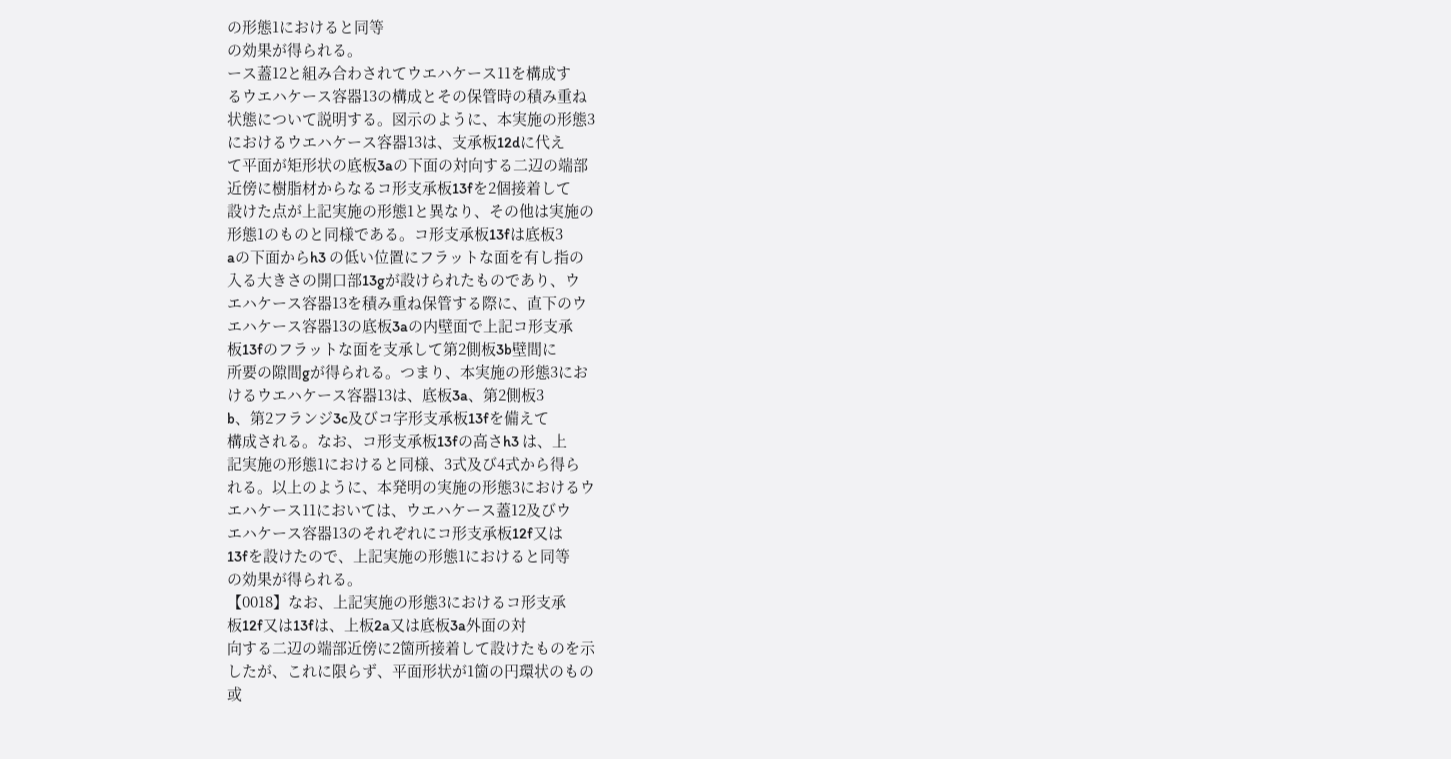の形態1におけると同等
の効果が得られる。
ース蓋12と組み合わされてウエハケース11を構成す
るウエハケース容器13の構成とその保管時の積み重ね
状態について説明する。図示のように、本実施の形態3
におけるウエハケース容器13は、支承板12dに代え
て平面が矩形状の底板3aの下面の対向する二辺の端部
近傍に樹脂材からなるコ形支承板13fを2個接着して
設けた点が上記実施の形態1と異なり、その他は実施の
形態1のものと同様である。コ形支承板13fは底板3
aの下面からh3 の低い位置にフラットな面を有し指の
入る大きさの開口部13gが設けられたものであり、ウ
エハケース容器13を積み重ね保管する際に、直下のウ
エハケース容器13の底板3aの内壁面で上記コ形支承
板13fのフラットな面を支承して第2側板3b壁間に
所要の隙間gが得られる。つまり、本実施の形態3にお
けるウエハケース容器13は、底板3a、第2側板3
b、第2フランジ3c及びコ字形支承板13fを備えて
構成される。なお、コ形支承板13fの高さh3 は、上
記実施の形態1におけると同様、3式及び4式から得ら
れる。以上のように、本発明の実施の形態3におけるウ
エハケース11においては、ウエハケース蓋12及びウ
エハケース容器13のそれぞれにコ形支承板12f又は
13fを設けたので、上記実施の形態1におけると同等
の効果が得られる。
【0018】なお、上記実施の形態3におけるコ形支承
板12f又は13fは、上板2a又は底板3a外面の対
向する二辺の端部近傍に2箇所接着して設けたものを示
したが、これに限らず、平面形状が1箇の円環状のもの
或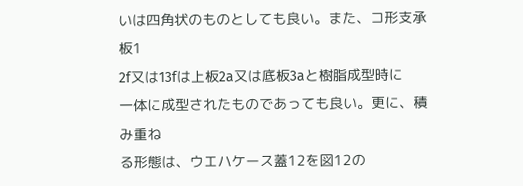いは四角状のものとしても良い。また、コ形支承板1
2f又は13fは上板2a又は底板3aと樹脂成型時に
一体に成型されたものであっても良い。更に、積み重ね
る形態は、ウエハケース蓋12を図12の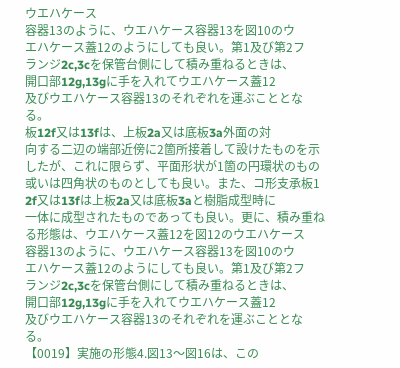ウエハケース
容器13のように、ウエハケース容器13を図10のウ
エハケース蓋12のようにしても良い。第1及び第2フ
ランジ2c,3cを保管台側にして積み重ねるときは、
開口部12g,13gに手を入れてウエハケース蓋12
及びウエハケース容器13のそれぞれを運ぶこととな
る。
板12f又は13fは、上板2a又は底板3a外面の対
向する二辺の端部近傍に2箇所接着して設けたものを示
したが、これに限らず、平面形状が1箇の円環状のもの
或いは四角状のものとしても良い。また、コ形支承板1
2f又は13fは上板2a又は底板3aと樹脂成型時に
一体に成型されたものであっても良い。更に、積み重ね
る形態は、ウエハケース蓋12を図12のウエハケース
容器13のように、ウエハケース容器13を図10のウ
エハケース蓋12のようにしても良い。第1及び第2フ
ランジ2c,3cを保管台側にして積み重ねるときは、
開口部12g,13gに手を入れてウエハケース蓋12
及びウエハケース容器13のそれぞれを運ぶこととな
る。
【0019】実施の形態4.図13〜図16は、この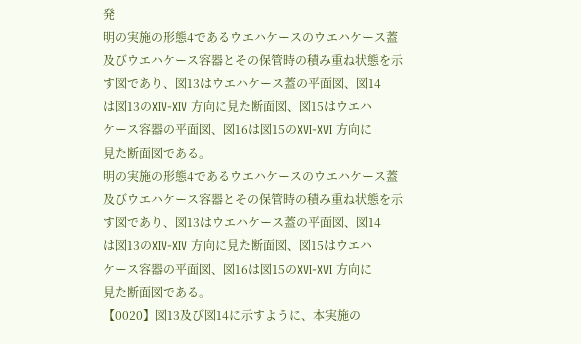発
明の実施の形態4であるウエハケースのウエハケース蓋
及びウエハケース容器とその保管時の積み重ね状態を示
す図であり、図13はウエハケース蓋の平面図、図14
は図13のXIV-XIV 方向に見た断面図、図15はウエハ
ケース容器の平面図、図16は図15のXVI-XVI 方向に
見た断面図である。
明の実施の形態4であるウエハケースのウエハケース蓋
及びウエハケース容器とその保管時の積み重ね状態を示
す図であり、図13はウエハケース蓋の平面図、図14
は図13のXIV-XIV 方向に見た断面図、図15はウエハ
ケース容器の平面図、図16は図15のXVI-XVI 方向に
見た断面図である。
【0020】図13及び図14に示すように、本実施の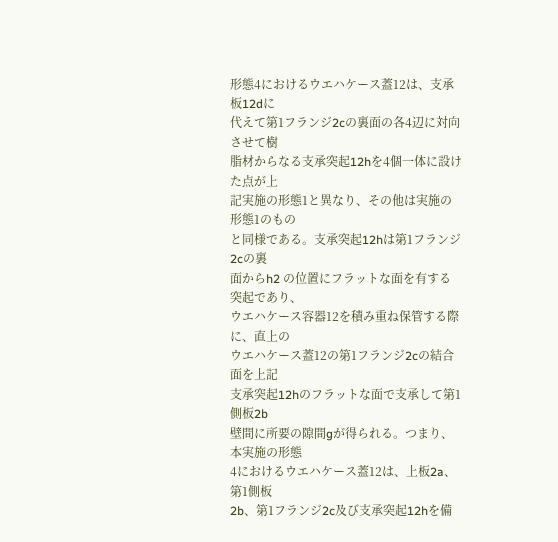形態4におけるウエハケース蓋12は、支承板12dに
代えて第1フランジ2cの裏面の各4辺に対向させて樹
脂材からなる支承突起12hを4個一体に設けた点が上
記実施の形態1と異なり、その他は実施の形態1のもの
と同様である。支承突起12hは第1フランジ2cの裏
面からh2 の位置にフラットな面を有する突起であり、
ウエハケース容器12を積み重ね保管する際に、直上の
ウエハケース蓋12の第1フランジ2cの結合面を上記
支承突起12hのフラットな面で支承して第1側板2b
壁間に所要の隙間gが得られる。つまり、本実施の形態
4におけるウエハケース蓋12は、上板2a、第1側板
2b、第1フランジ2c及び支承突起12hを備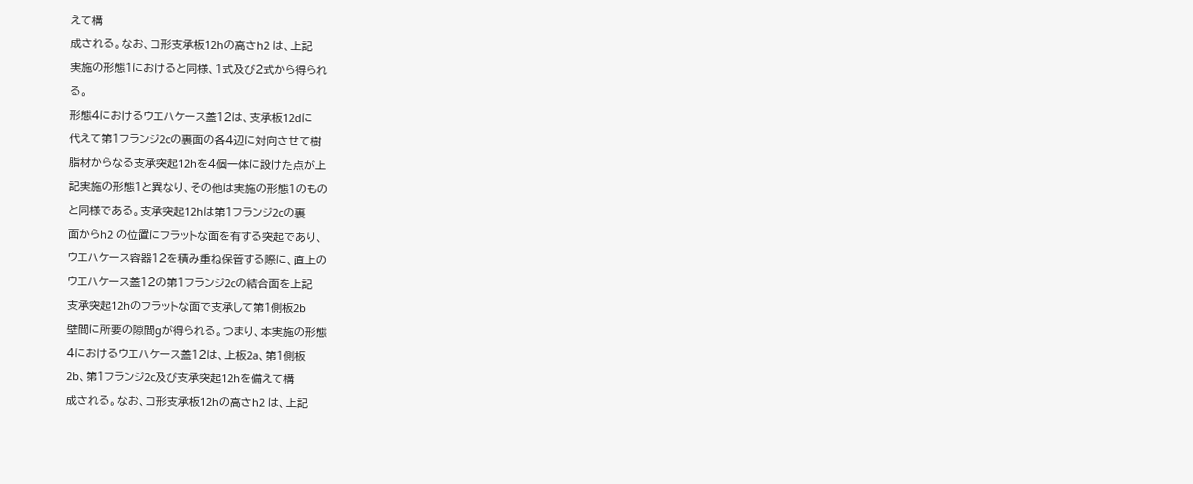えて構
成される。なお、コ形支承板12hの高さh2 は、上記
実施の形態1におけると同様、1式及び2式から得られ
る。
形態4におけるウエハケース蓋12は、支承板12dに
代えて第1フランジ2cの裏面の各4辺に対向させて樹
脂材からなる支承突起12hを4個一体に設けた点が上
記実施の形態1と異なり、その他は実施の形態1のもの
と同様である。支承突起12hは第1フランジ2cの裏
面からh2 の位置にフラットな面を有する突起であり、
ウエハケース容器12を積み重ね保管する際に、直上の
ウエハケース蓋12の第1フランジ2cの結合面を上記
支承突起12hのフラットな面で支承して第1側板2b
壁間に所要の隙間gが得られる。つまり、本実施の形態
4におけるウエハケース蓋12は、上板2a、第1側板
2b、第1フランジ2c及び支承突起12hを備えて構
成される。なお、コ形支承板12hの高さh2 は、上記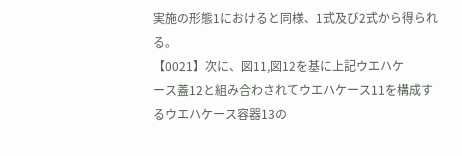実施の形態1におけると同様、1式及び2式から得られ
る。
【0021】次に、図11,図12を基に上記ウエハケ
ース蓋12と組み合わされてウエハケース11を構成す
るウエハケース容器13の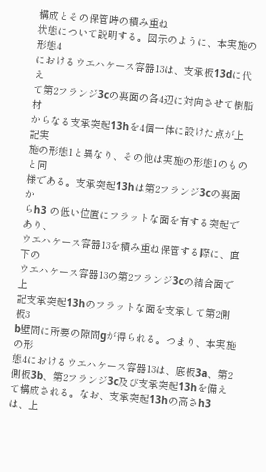構成とその保管時の積み重ね
状態について説明する。図示のように、本実施の形態4
におけるウエハケース容器13は、支承板13dに代え
て第2フランジ3cの裏面の各4辺に対向させて樹脂材
からなる支承突起13hを4個一体に設けた点が上記実
施の形態1と異なり、その他は実施の形態1のものと同
様である。支承突起13hは第2フランジ3cの裏面か
らh3 の低い位置にフラットな面を有する突起であり、
ウエハケース容器13を積み重ね保管する際に、直下の
ウエハケース容器13の第2フランジ3cの結合面で上
記支承突起13hのフラットな面を支承して第2側板3
b壁間に所要の隙間gが得られる。つまり、本実施の形
態4におけるウエハケース容器13は、底板3a、第2
側板3b、第2フランジ3c及び支承突起13hを備え
て構成される。なお、支承突起13hの高さh3 は、上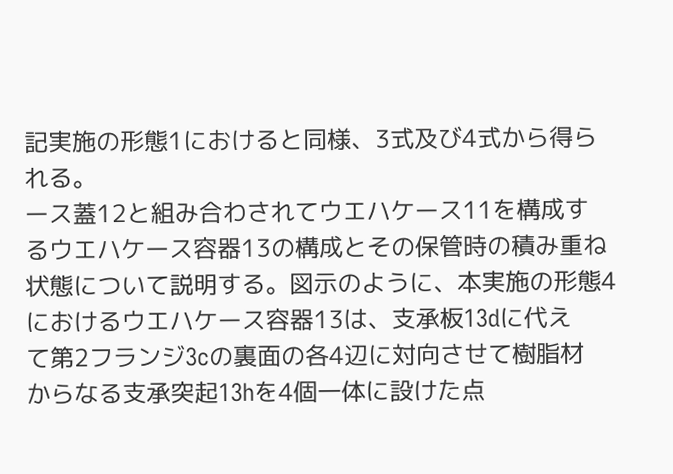記実施の形態1におけると同様、3式及び4式から得ら
れる。
ース蓋12と組み合わされてウエハケース11を構成す
るウエハケース容器13の構成とその保管時の積み重ね
状態について説明する。図示のように、本実施の形態4
におけるウエハケース容器13は、支承板13dに代え
て第2フランジ3cの裏面の各4辺に対向させて樹脂材
からなる支承突起13hを4個一体に設けた点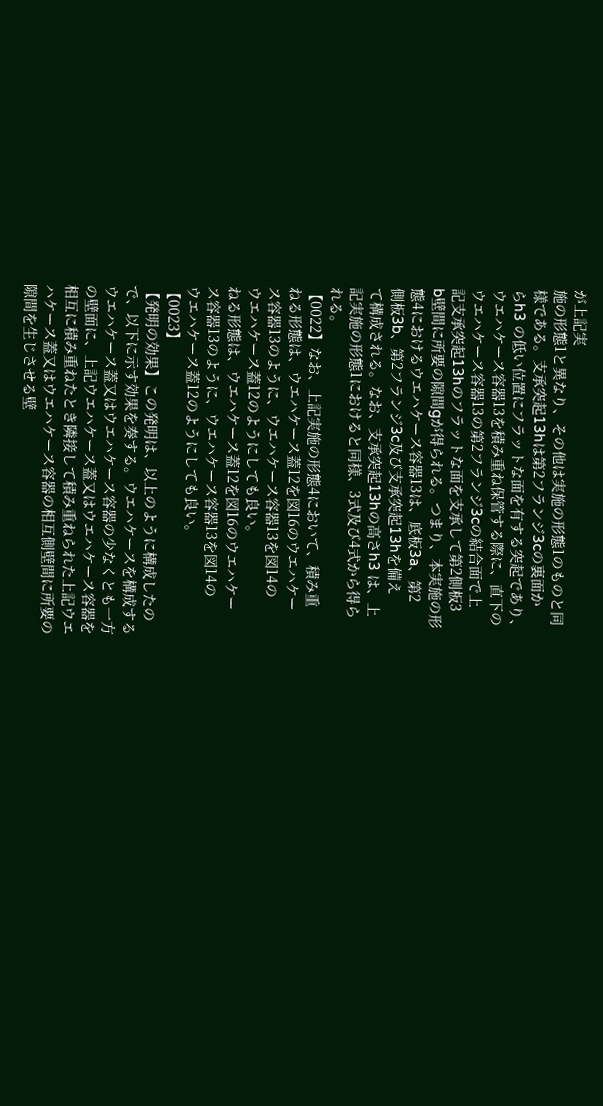が上記実
施の形態1と異なり、その他は実施の形態1のものと同
様である。支承突起13hは第2フランジ3cの裏面か
らh3 の低い位置にフラットな面を有する突起であり、
ウエハケース容器13を積み重ね保管する際に、直下の
ウエハケース容器13の第2フランジ3cの結合面で上
記支承突起13hのフラットな面を支承して第2側板3
b壁間に所要の隙間gが得られる。つまり、本実施の形
態4におけるウエハケース容器13は、底板3a、第2
側板3b、第2フランジ3c及び支承突起13hを備え
て構成される。なお、支承突起13hの高さh3 は、上
記実施の形態1におけると同様、3式及び4式から得ら
れる。
【0022】なお、上記実施の形態4において、積み重
ねる形態は、ウエハケース蓋12を図16のウエハケー
ス容器13のように、ウエハケース容器13を図14の
ウエハケース蓋12のようにしても良い。
ねる形態は、ウエハケース蓋12を図16のウエハケー
ス容器13のように、ウエハケース容器13を図14の
ウエハケース蓋12のようにしても良い。
【0023】
【発明の効果】この発明は、以上のように構成したの
で、以下に示す効果を奏する。ウエハケースを構成する
ウエハケース蓋又はウエハケース容器の少なくとも一方
の壁面に、上記ウエハケース蓋又はウエハケース容器を
相互に積み重ねたとき隣接して積み重ねられた上記ウエ
ハケース蓋又はウエハケース容器の相互側壁間に所要の
隙間を生じさせる壁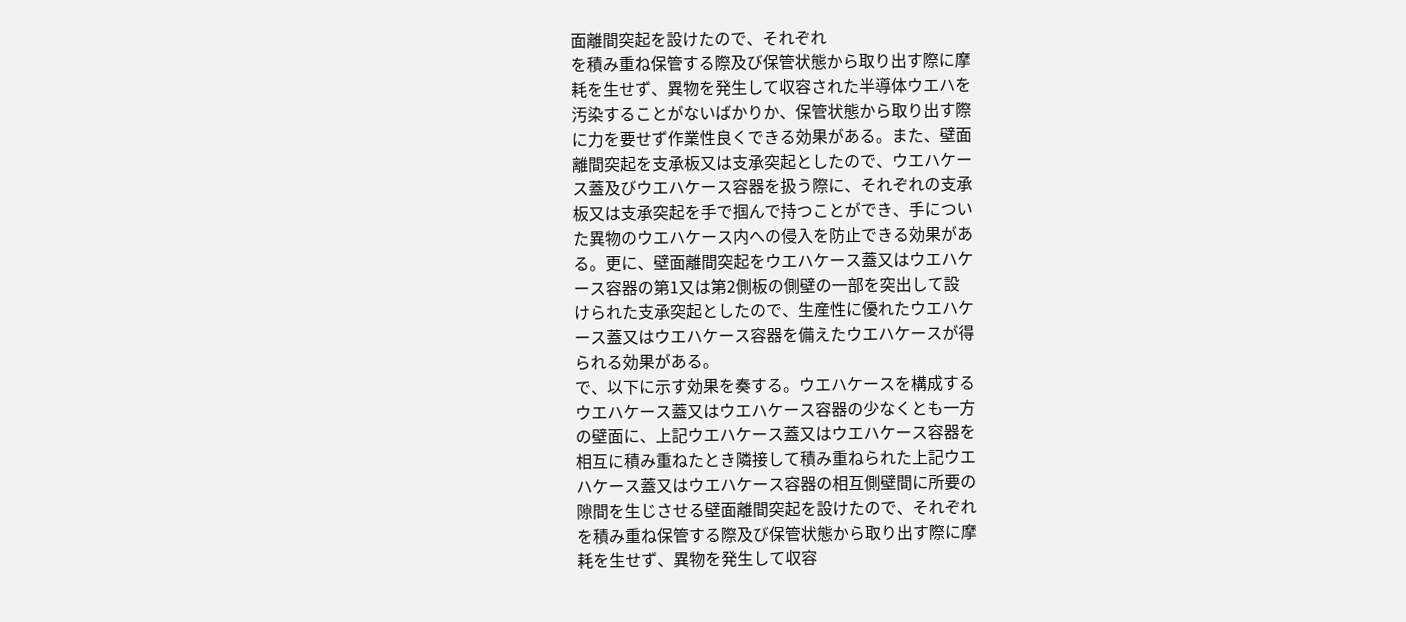面離間突起を設けたので、それぞれ
を積み重ね保管する際及び保管状態から取り出す際に摩
耗を生せず、異物を発生して収容された半導体ウエハを
汚染することがないばかりか、保管状態から取り出す際
に力を要せず作業性良くできる効果がある。また、壁面
離間突起を支承板又は支承突起としたので、ウエハケー
ス蓋及びウエハケース容器を扱う際に、それぞれの支承
板又は支承突起を手で掴んで持つことができ、手につい
た異物のウエハケース内への侵入を防止できる効果があ
る。更に、壁面離間突起をウエハケース蓋又はウエハケ
ース容器の第1又は第2側板の側壁の一部を突出して設
けられた支承突起としたので、生産性に優れたウエハケ
ース蓋又はウエハケース容器を備えたウエハケースが得
られる効果がある。
で、以下に示す効果を奏する。ウエハケースを構成する
ウエハケース蓋又はウエハケース容器の少なくとも一方
の壁面に、上記ウエハケース蓋又はウエハケース容器を
相互に積み重ねたとき隣接して積み重ねられた上記ウエ
ハケース蓋又はウエハケース容器の相互側壁間に所要の
隙間を生じさせる壁面離間突起を設けたので、それぞれ
を積み重ね保管する際及び保管状態から取り出す際に摩
耗を生せず、異物を発生して収容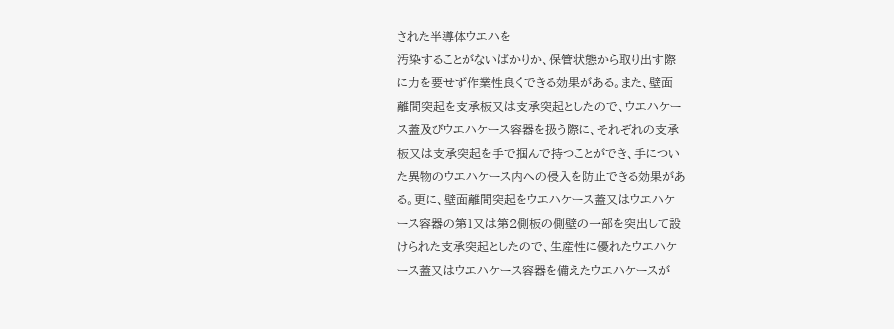された半導体ウエハを
汚染することがないばかりか、保管状態から取り出す際
に力を要せず作業性良くできる効果がある。また、壁面
離間突起を支承板又は支承突起としたので、ウエハケー
ス蓋及びウエハケース容器を扱う際に、それぞれの支承
板又は支承突起を手で掴んで持つことができ、手につい
た異物のウエハケース内への侵入を防止できる効果があ
る。更に、壁面離間突起をウエハケース蓋又はウエハケ
ース容器の第1又は第2側板の側壁の一部を突出して設
けられた支承突起としたので、生産性に優れたウエハケ
ース蓋又はウエハケース容器を備えたウエハケースが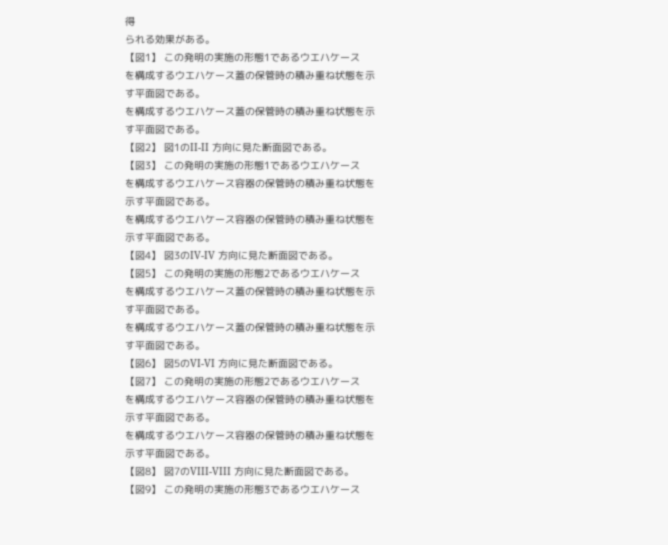得
られる効果がある。
【図1】 この発明の実施の形態1であるウエハケース
を構成するウエハケース蓋の保管時の積み重ね状態を示
す平面図である。
を構成するウエハケース蓋の保管時の積み重ね状態を示
す平面図である。
【図2】 図1のII-II 方向に見た断面図である。
【図3】 この発明の実施の形態1であるウエハケース
を構成するウエハケース容器の保管時の積み重ね状態を
示す平面図である。
を構成するウエハケース容器の保管時の積み重ね状態を
示す平面図である。
【図4】 図3のIV-IV 方向に見た断面図である。
【図5】 この発明の実施の形態2であるウエハケース
を構成するウエハケース蓋の保管時の積み重ね状態を示
す平面図である。
を構成するウエハケース蓋の保管時の積み重ね状態を示
す平面図である。
【図6】 図5のVI-VI 方向に見た断面図である。
【図7】 この発明の実施の形態2であるウエハケース
を構成するウエハケース容器の保管時の積み重ね状態を
示す平面図である。
を構成するウエハケース容器の保管時の積み重ね状態を
示す平面図である。
【図8】 図7のVIII-VIII 方向に見た断面図である。
【図9】 この発明の実施の形態3であるウエハケース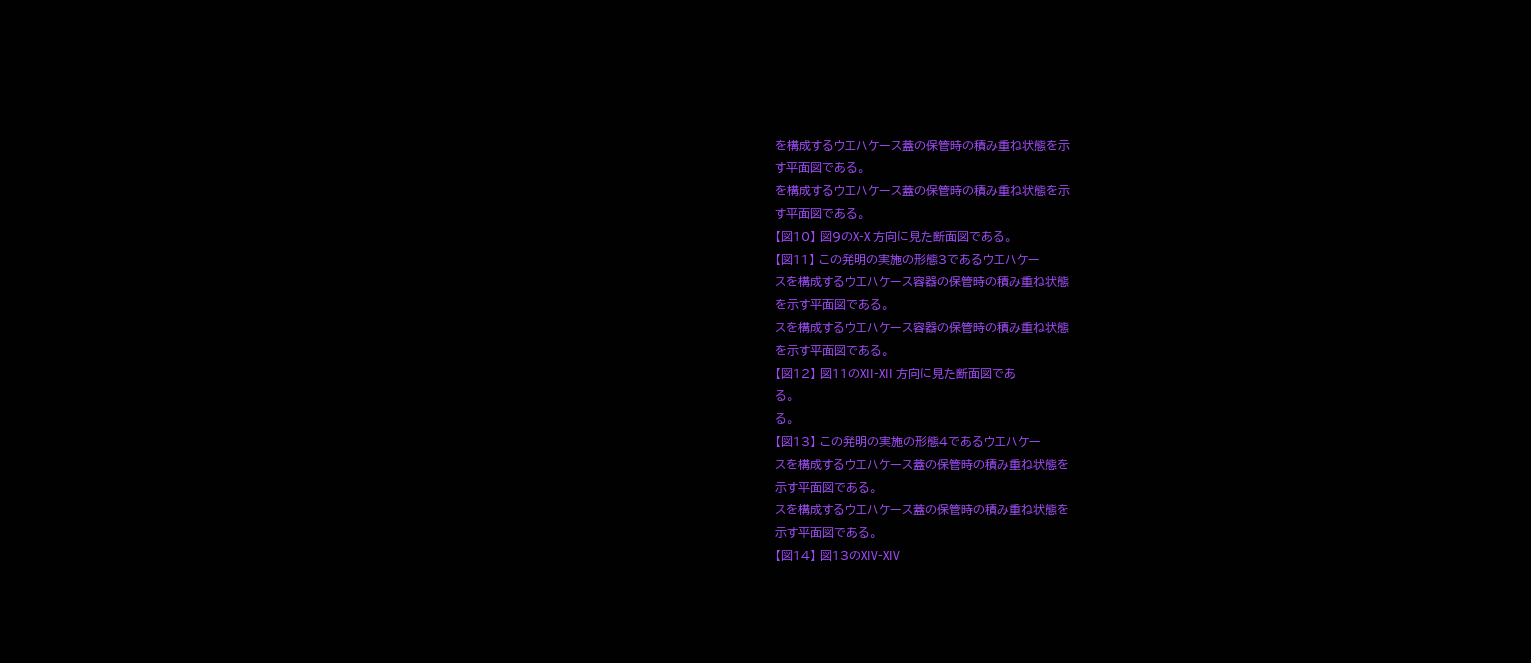を構成するウエハケース蓋の保管時の積み重ね状態を示
す平面図である。
を構成するウエハケース蓋の保管時の積み重ね状態を示
す平面図である。
【図10】 図9のX-X 方向に見た断面図である。
【図11】 この発明の実施の形態3であるウエハケー
スを構成するウエハケース容器の保管時の積み重ね状態
を示す平面図である。
スを構成するウエハケース容器の保管時の積み重ね状態
を示す平面図である。
【図12】 図11のXII-XII 方向に見た断面図であ
る。
る。
【図13】 この発明の実施の形態4であるウエハケー
スを構成するウエハケース蓋の保管時の積み重ね状態を
示す平面図である。
スを構成するウエハケース蓋の保管時の積み重ね状態を
示す平面図である。
【図14】 図13のXIV-XIV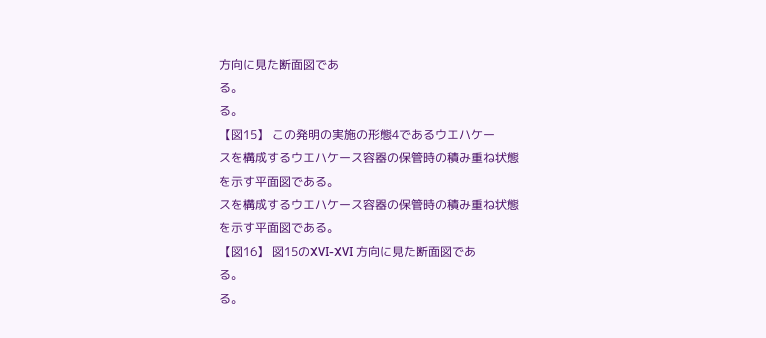方向に見た断面図であ
る。
る。
【図15】 この発明の実施の形態4であるウエハケー
スを構成するウエハケース容器の保管時の積み重ね状態
を示す平面図である。
スを構成するウエハケース容器の保管時の積み重ね状態
を示す平面図である。
【図16】 図15のXVI-XVI 方向に見た断面図であ
る。
る。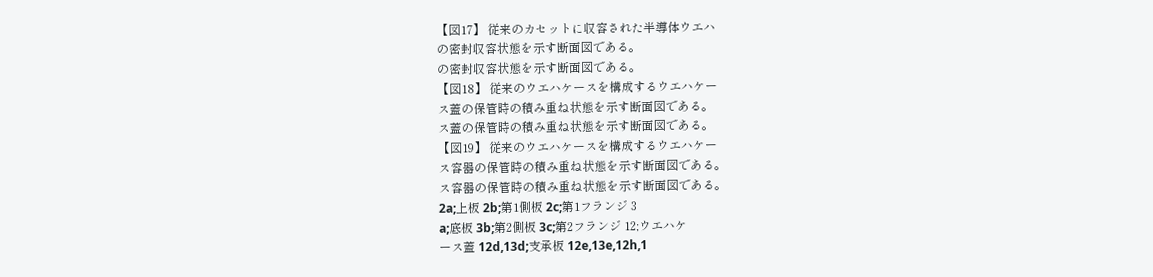【図17】 従来のカセットに収容された半導体ウエハ
の密封収容状態を示す断面図である。
の密封収容状態を示す断面図である。
【図18】 従来のウエハケースを構成するウエハケー
ス蓋の保管時の積み重ね状態を示す断面図である。
ス蓋の保管時の積み重ね状態を示す断面図である。
【図19】 従来のウエハケースを構成するウエハケー
ス容器の保管時の積み重ね状態を示す断面図である。
ス容器の保管時の積み重ね状態を示す断面図である。
2a;上板 2b;第1側板 2c;第1フランジ 3
a;底板 3b;第2側板 3c;第2フランジ 12;ウエハケ
ース蓋 12d,13d;支承板 12e,13e,12h,1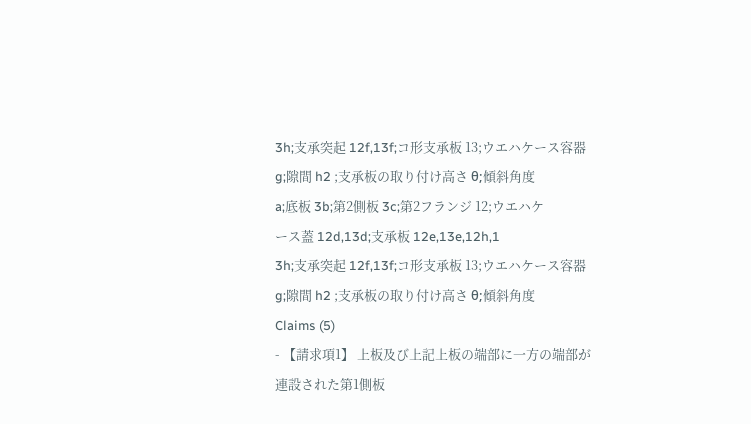3h;支承突起 12f,13f;コ形支承板 13;ウエハケース容器
g;隙間 h2 ;支承板の取り付け高さ θ;傾斜角度
a;底板 3b;第2側板 3c;第2フランジ 12;ウエハケ
ース蓋 12d,13d;支承板 12e,13e,12h,1
3h;支承突起 12f,13f;コ形支承板 13;ウエハケース容器
g;隙間 h2 ;支承板の取り付け高さ θ;傾斜角度
Claims (5)
- 【請求項1】 上板及び上記上板の端部に一方の端部が
連設された第1側板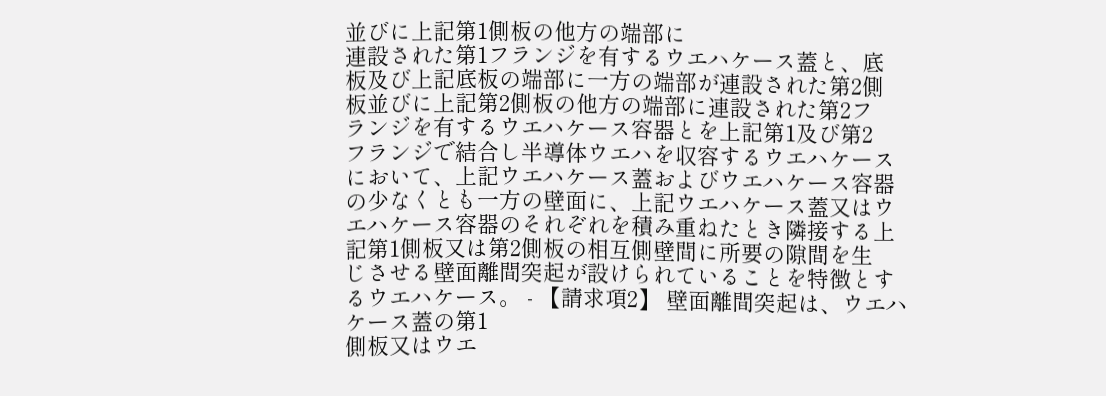並びに上記第1側板の他方の端部に
連設された第1フランジを有するウエハケース蓋と、底
板及び上記底板の端部に一方の端部が連設された第2側
板並びに上記第2側板の他方の端部に連設された第2フ
ランジを有するウエハケース容器とを上記第1及び第2
フランジで結合し半導体ウエハを収容するウエハケース
において、上記ウエハケース蓋およびウエハケース容器
の少なくとも一方の壁面に、上記ウエハケース蓋又はウ
エハケース容器のそれぞれを積み重ねたとき隣接する上
記第1側板又は第2側板の相互側壁間に所要の隙間を生
じさせる壁面離間突起が設けられていることを特徴とす
るウエハケース。 - 【請求項2】 壁面離間突起は、ウエハケース蓋の第1
側板又はウエ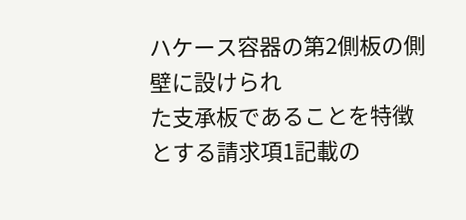ハケース容器の第2側板の側壁に設けられ
た支承板であることを特徴とする請求項1記載の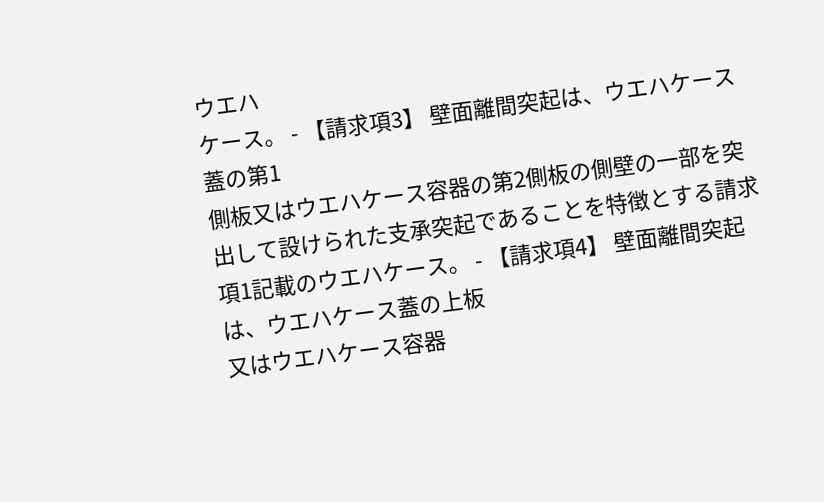ウエハ
ケース。 - 【請求項3】 壁面離間突起は、ウエハケース蓋の第1
側板又はウエハケース容器の第2側板の側壁の一部を突
出して設けられた支承突起であることを特徴とする請求
項1記載のウエハケース。 - 【請求項4】 壁面離間突起は、ウエハケース蓋の上板
又はウエハケース容器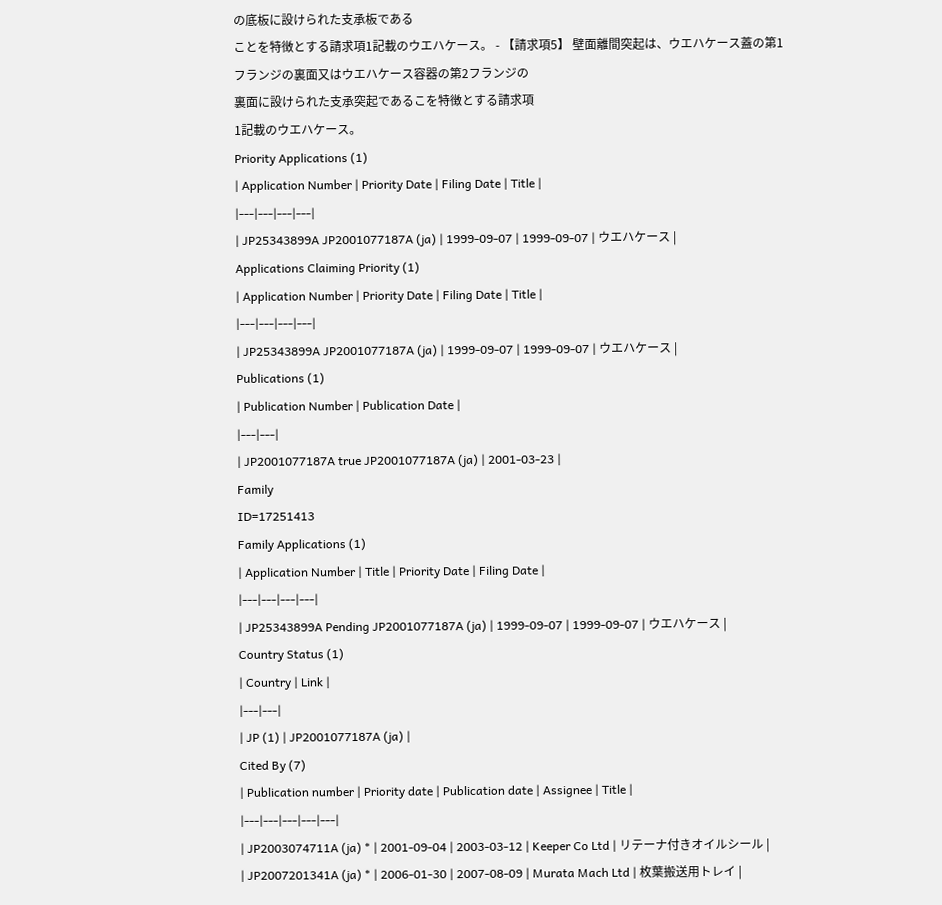の底板に設けられた支承板である
ことを特徴とする請求項1記載のウエハケース。 - 【請求項5】 壁面離間突起は、ウエハケース蓋の第1
フランジの裏面又はウエハケース容器の第2フランジの
裏面に設けられた支承突起であるこを特徴とする請求項
1記載のウエハケース。
Priority Applications (1)
| Application Number | Priority Date | Filing Date | Title |
|---|---|---|---|
| JP25343899A JP2001077187A (ja) | 1999-09-07 | 1999-09-07 | ウエハケース |
Applications Claiming Priority (1)
| Application Number | Priority Date | Filing Date | Title |
|---|---|---|---|
| JP25343899A JP2001077187A (ja) | 1999-09-07 | 1999-09-07 | ウエハケース |
Publications (1)
| Publication Number | Publication Date |
|---|---|
| JP2001077187A true JP2001077187A (ja) | 2001-03-23 |
Family
ID=17251413
Family Applications (1)
| Application Number | Title | Priority Date | Filing Date |
|---|---|---|---|
| JP25343899A Pending JP2001077187A (ja) | 1999-09-07 | 1999-09-07 | ウエハケース |
Country Status (1)
| Country | Link |
|---|---|
| JP (1) | JP2001077187A (ja) |
Cited By (7)
| Publication number | Priority date | Publication date | Assignee | Title |
|---|---|---|---|---|
| JP2003074711A (ja) * | 2001-09-04 | 2003-03-12 | Keeper Co Ltd | リテーナ付きオイルシール |
| JP2007201341A (ja) * | 2006-01-30 | 2007-08-09 | Murata Mach Ltd | 枚葉搬送用トレイ |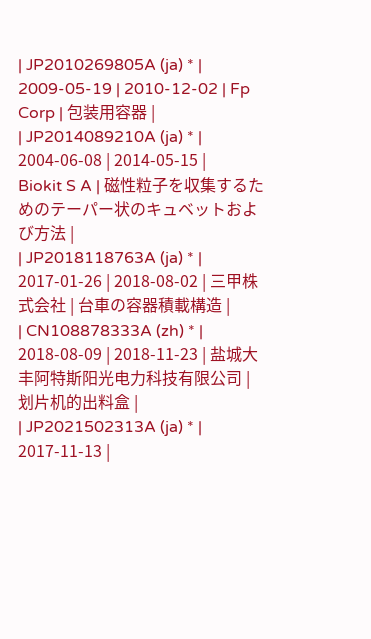| JP2010269805A (ja) * | 2009-05-19 | 2010-12-02 | Fp Corp | 包装用容器 |
| JP2014089210A (ja) * | 2004-06-08 | 2014-05-15 | Biokit S A | 磁性粒子を収集するためのテーパー状のキュベットおよび方法 |
| JP2018118763A (ja) * | 2017-01-26 | 2018-08-02 | 三甲株式会社 | 台車の容器積載構造 |
| CN108878333A (zh) * | 2018-08-09 | 2018-11-23 | 盐城大丰阿特斯阳光电力科技有限公司 | 划片机的出料盒 |
| JP2021502313A (ja) * | 2017-11-13 |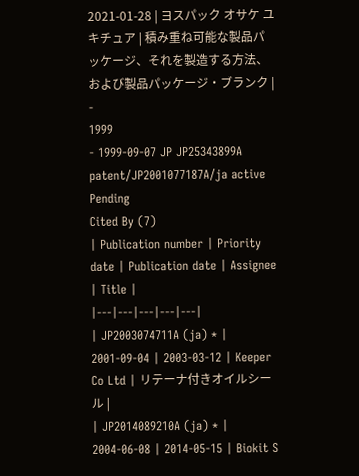2021-01-28 | ヨスパック オサケ ユキチュア | 積み重ね可能な製品パッケージ、それを製造する方法、および製品パッケージ・ブランク |
-
1999
- 1999-09-07 JP JP25343899A patent/JP2001077187A/ja active Pending
Cited By (7)
| Publication number | Priority date | Publication date | Assignee | Title |
|---|---|---|---|---|
| JP2003074711A (ja) * | 2001-09-04 | 2003-03-12 | Keeper Co Ltd | リテーナ付きオイルシール |
| JP2014089210A (ja) * | 2004-06-08 | 2014-05-15 | Biokit S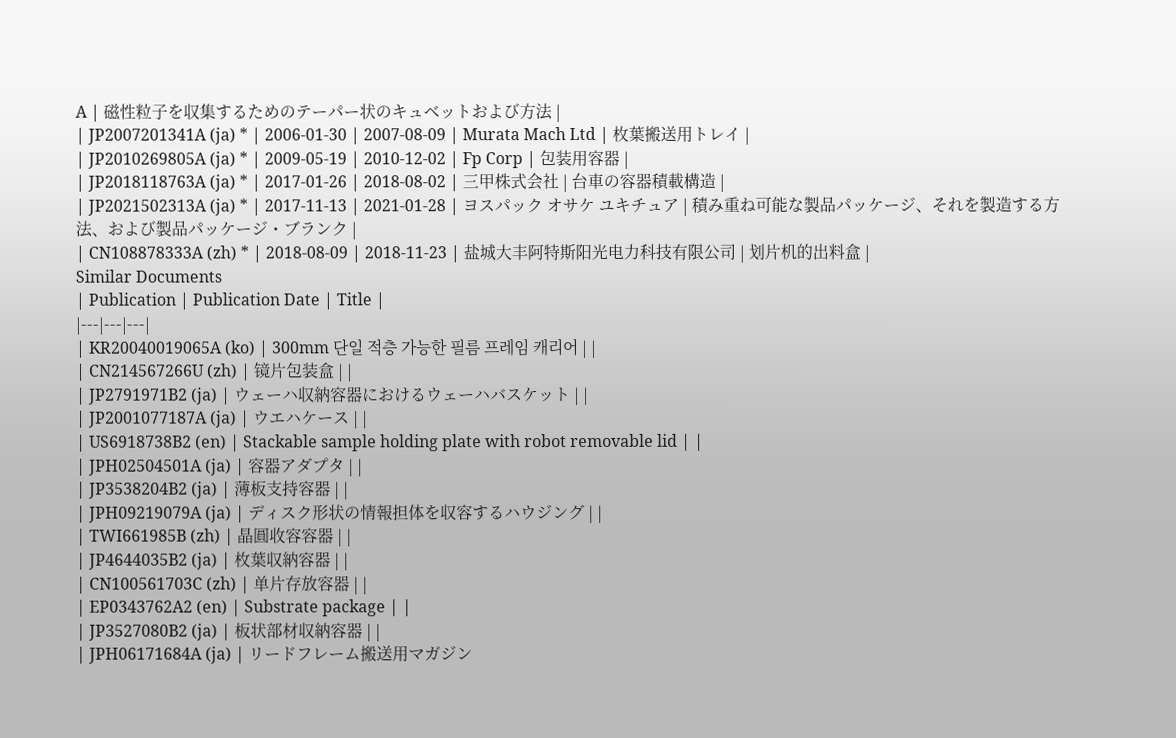A | 磁性粒子を収集するためのテーパー状のキュベットおよび方法 |
| JP2007201341A (ja) * | 2006-01-30 | 2007-08-09 | Murata Mach Ltd | 枚葉搬送用トレイ |
| JP2010269805A (ja) * | 2009-05-19 | 2010-12-02 | Fp Corp | 包装用容器 |
| JP2018118763A (ja) * | 2017-01-26 | 2018-08-02 | 三甲株式会社 | 台車の容器積載構造 |
| JP2021502313A (ja) * | 2017-11-13 | 2021-01-28 | ヨスパック オサケ ユキチュア | 積み重ね可能な製品パッケージ、それを製造する方法、および製品パッケージ・ブランク |
| CN108878333A (zh) * | 2018-08-09 | 2018-11-23 | 盐城大丰阿特斯阳光电力科技有限公司 | 划片机的出料盒 |
Similar Documents
| Publication | Publication Date | Title |
|---|---|---|
| KR20040019065A (ko) | 300mm 단일 적층 가능한 필름 프레임 캐리어 | |
| CN214567266U (zh) | 镜片包装盒 | |
| JP2791971B2 (ja) | ウェーハ収納容器におけるウェーハバスケット | |
| JP2001077187A (ja) | ウエハケース | |
| US6918738B2 (en) | Stackable sample holding plate with robot removable lid | |
| JPH02504501A (ja) | 容器アダプタ | |
| JP3538204B2 (ja) | 薄板支持容器 | |
| JPH09219079A (ja) | ディスク形状の情報担体を収容するハウジング | |
| TWI661985B (zh) | 晶圓收容容器 | |
| JP4644035B2 (ja) | 枚葉収納容器 | |
| CN100561703C (zh) | 单片存放容器 | |
| EP0343762A2 (en) | Substrate package | |
| JP3527080B2 (ja) | 板状部材収納容器 | |
| JPH06171684A (ja) | リードフレーム搬送用マガジン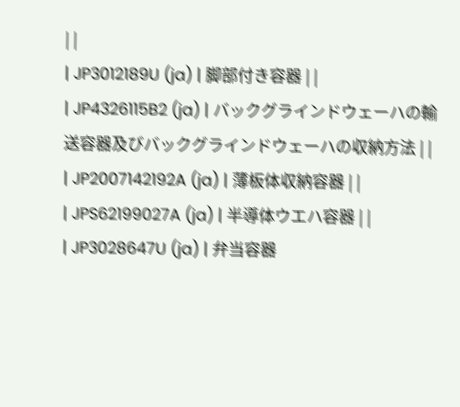| |
| JP3012189U (ja) | 脚部付き容器 | |
| JP4326115B2 (ja) | バックグラインドウェーハの輸送容器及びバックグラインドウェーハの収納方法 | |
| JP2007142192A (ja) | 薄板体収納容器 | |
| JPS62199027A (ja) | 半導体ウエハ容器 | |
| JP3028647U (ja) | 弁当容器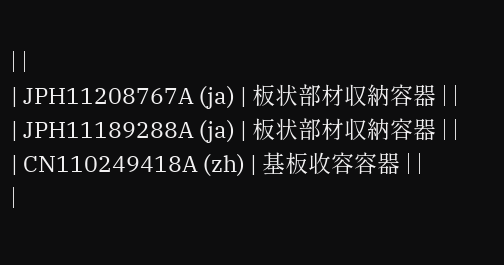| |
| JPH11208767A (ja) | 板状部材収納容器 | |
| JPH11189288A (ja) | 板状部材収納容器 | |
| CN110249418A (zh) | 基板收容容器 | |
|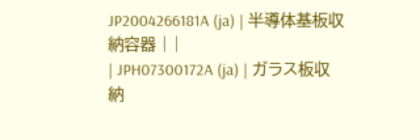JP2004266181A (ja) | 半導体基板収納容器 | |
| JPH07300172A (ja) | ガラス板収納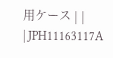用ケース | |
| JPH11163117A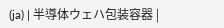(ja) | 半導体ウェハ包装容器 |